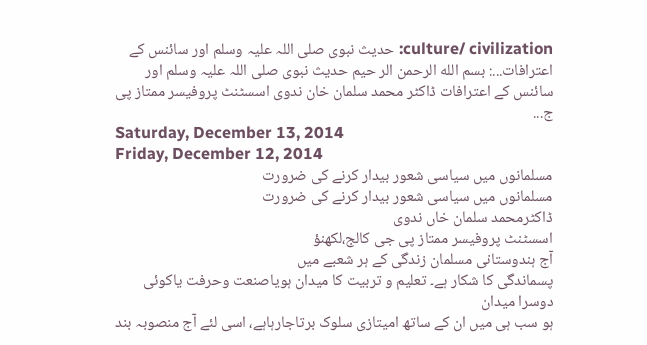culture/ civilization: حدیث نبوی صلی اللہ علیہ وسلم اور سائنس کے اعترافات...: بسم الله الرحمن الر حيم حدیث نبوی صلی اللہ علیہ وسلم اور سائنس کے اعترافات ڈاکٹر محمد سلمان خان ندوی اسسٹنٹ پروفیسر ممتاز پی ج...
Saturday, December 13, 2014
Friday, December 12, 2014
مسلمانوں میں سیاسی شعور بیدار کرنے کی ضرورت
مسلمانوں میں سیاسی شعور بیدار کرنے کی ضرورت
ڈاکٹرمحمد سلمان خاں ندوی
اسسٹنٹ پروفیسر ممتاز پی جی کالج،لکھنؤ
آج ہندوستانی مسلمان زندگی کے ہر شعبے میں
پسماندگی کا شکار ہے۔ تعلیم و تربیت کا میدان ہویاصنعت وحرفت یاکوئی دوسرا میدان
ہو سب ہی میں ان کے ساتھ امیتازی سلوک برتاجارہاہے، اسی لئے آج منصوبہ بند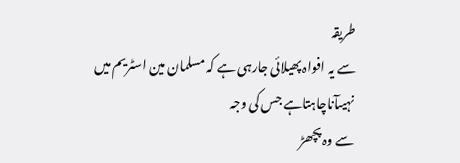طریقہ
سے یہ افواہ پھیلائی جارہی ہے کہ مسلمان مین اسٹریم میں نہیںآناچاہتاہے جس کی وجہ
سے وہ پچھڑ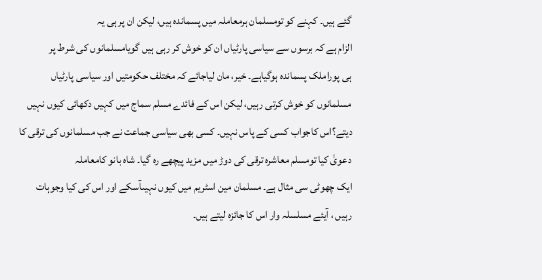گئے ہیں۔ کہنے کو تومسلمان ہرمعاملہ میں پسماندہ ہیں، لیکن ان پر ہی یہ
الزام ہے کہ برسوں سے سیاسی پارٹیاں ان کو خوش کر رہی ہیں گویامسلمانوں کی شرط پر
ہی پوراملک پسماندہ ہوگیاہے۔ خیر، مان لیاجائے کہ مختلف حکومتیں اور سیاسی پارٹیاں
مسلمانوں کو خوش کرتی رہیں، لیکن اس کے فائدے مسلم سماج میں کہیں دکھائی کیوں نہیں
دیتے؟اس کاجواب کسی کے پاس نہیں۔ کسی بھی سیاسی جماعت نے جب مسلمانوں کی ترقی کا
دعویٰ کیا تومسلم معاشرہ ترقی کی دوڑ میں مزید پیچھے رہ گیا۔ شاہ بانو کامعاملہ
ایک چھوٹی سی مثال ہے۔ مسلمان مین اسٹریم میں کیوں نہیںآسکے اور اس کی کیا وجوہات
رہیں ، آیئے مسلسلہ وار اس کا جائزہ لیتے ہیں۔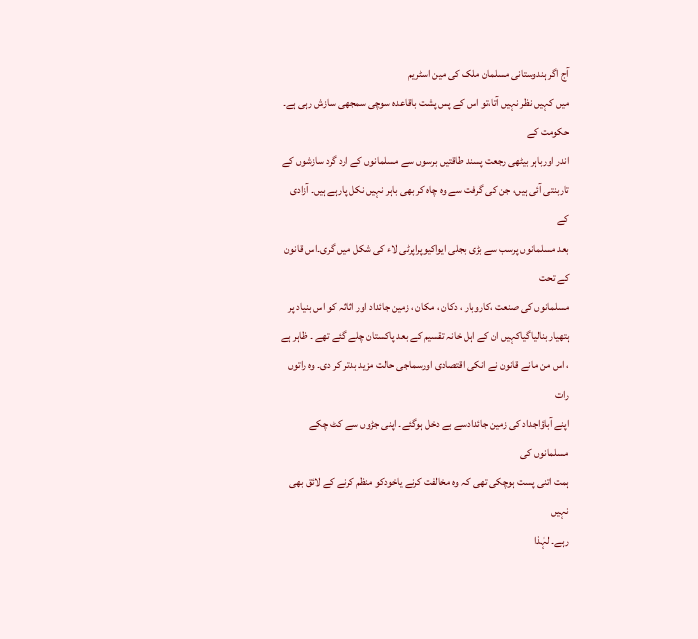آج اگر ہندوستانی مسلمان ملک کی مین اسٹریم
میں کہیں نظر نہیں آتا،تو اس کے پس پشت باقاعدہ سوچی سمجھی سازش رہی ہے۔ حکومت کے
اندر اورباہر بیٹھی رجعت پسند طاقتیں برسوں سے مسلمانوں کے ارد گرد سازشوں کے
تاربنتی آئی ہیں، جن کی گرفت سے وہ چاہ کر بھی باہر نہیں نکل پارہے ہیں۔ آزادی کے
بعد مسلمانوں پرسب سے بڑی بجلی ایواکیوپراپرٹی لاء کی شکل میں گری۔اس قانون کے تحت
مسلمانوں کی صنعت ،کاروبار ، دکان ، مکان ، زمین جائداد اور اثاثہ کو اس بنیاد پر
ہتھیار بنالیاگیاکہیں ان کے اہل خانہ تقسیم کے بعد پاکستان چلے گئے تھے ۔ ظاہر ہے
، اس من مانے قانون نے انکی اقتصادی اورسماجی حالت مزید بدتر کر دی۔ وہ راتوں رات
اپنے آباؤاجداد کی زمین جائدادسے بے دخل ہوگئے۔ اپنی جڑوں سے کٹ چکے مسلمانوں کی
ہمت اتنی پست ہوچکی تھی کہ وہ مخالفت کرنے یاخودکو منظم کرنے کے لائق بھی نہیں
رہے۔ لہٰذا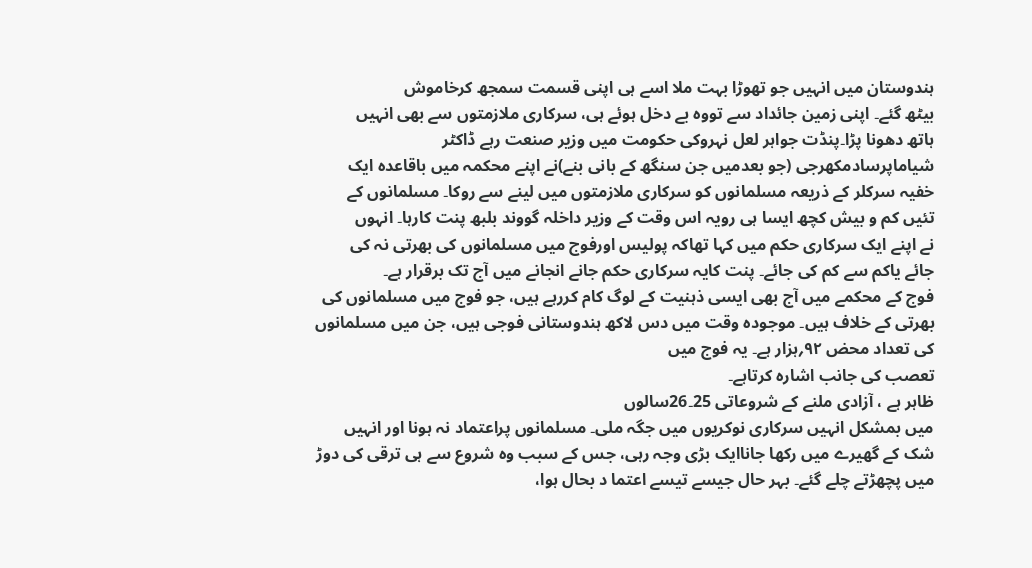ہندوستان میں انہیں جو تھوڑا بہت ملا اسے ہی اپنی قسمت سمجھ کرخاموش
بیٹھ گئے۔ اپنی زمین جائداد سے تووہ بے دخل ہوئے ہی، سرکاری ملازمتوں سے بھی انہیں
ہاتھ دھونا پڑا۔پنڈت جواہر لعل نہروکی حکومت میں وزیر صنعت رہے ڈاکٹر
شیاماپرسادمکھرجی (جو بعدمیں جن سنگھ کے بانی بنے)نے اپنے محکمہ میں باقاعدہ ایک
خفیہ سرکلر کے ذریعہ مسلمانوں کو سرکاری ملازمتوں میں لینے سے روکا۔ مسلمانوں کے
تئیں کم و بیش کچھ ایسا ہی رویہ اس وقت کے وزیر داخلہ گووند بلبھ پنت کارہا۔ انہوں
نے اپنے ایک سرکاری حکم میں کہا تھاکہ پولیس اورفوج میں مسلمانوں کی بھرتی نہ کی
جائے یاکم سے کم کی جائے۔ پنت کایہ سرکاری حکم جانے انجانے میں آج تک برقرار ہے۔
فوج کے محکمے میں آج بھی ایسی ذہنیت کے لوگ کام کررہے ہیں، جو فوج میں مسلمانوں کی
بھرتی کے خلاف ہیں۔ موجودہ وقت میں دس لاکھ ہندوستانی فوجی ہیں، جن میں مسلمانوں
کی تعداد محض ۹۲؍ہزار ہے۔ یہ فوج میں
تعصب کی جانب اشارہ کرتاہے۔
ظاہر ہے ، آزادی ملنے کے شروعاتی 25۔26سالوں
میں بمشکل انہیں سرکاری نوکریوں میں جگہ ملی۔ مسلمانوں پراعتماد نہ ہونا اور انہیں
شک کے گھیرے میں رکھا جاناایک بڑی وجہ رہی، جس کے سبب وہ شروع سے ہی ترقی کی دوڑ
میں پچھڑتے چلے گئے۔ بہر حال جیسے تیسے اعتما د بحال ہوا،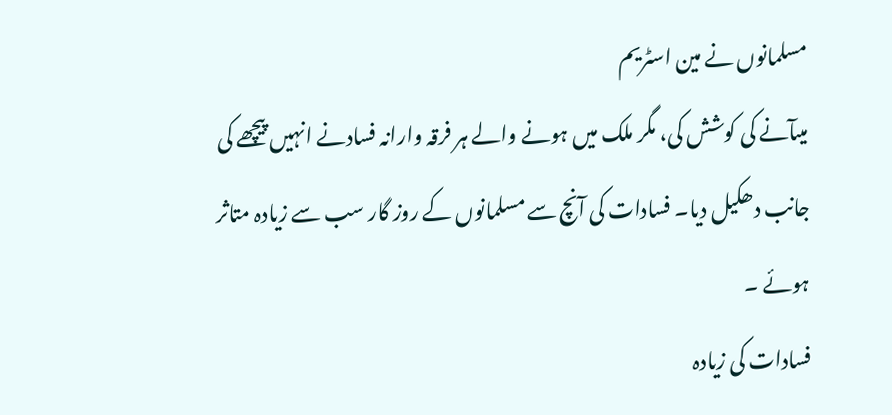مسلمانوں نے مین اسٹریم
میںآنے کی کوشش کی، مگر ملک میں ہونے والے ہر فرقہ وارانہ فسادنے انہیں پیچھے کی
جانب دھکیل دیا۔ فسادات کی آنچ سے مسلمانوں کے روز گار سب سے زیادہ متاثر ہوئے ۔
فسادات کی زیادہ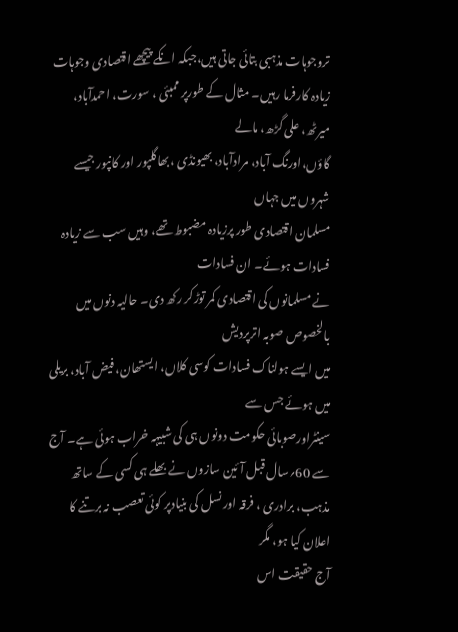تروجوہات مذہبی بتائی جاتی ہیں،جبکہ انکے پیچھے اقتصادی وجوہات
زیادہ کارفرما رہیں۔ مثال کے طورپر ممبئی ، سورت، احمدآباد، میرٹھ، علی گڑھ، مالے
گاؤں،اورنگ آباد، مرادآباد، بھیونڈی ،بھاگلپور اور کانپور جیسے شہروں میں جہاں
مسلمان اقتصادی طور پرزیادہ مضبوط تھے، وہیں سب سے زیادہ فسادات ہوئے۔ ان فسادات
نے مسلمانوں کی اقتصادی کمر توڑکر رکھ دی۔ حالیہ دنوں میں بالخصوص صوبہ اترپردیش
میں ایسے ہولناک فسادات کوسی کلاں، ایستھان، فیض آباد، بریلی میں ہوئے جس سے
سینٹراورصوبائی حکومت دونوں ہی کی شبیہہ خراب ہوئی ہے۔ آج سے 60؍سال قبل آئین سازوں نے بھلے ہی کسی کے ساتھ
مذہب، برادری ، فرقہ اور نسل کی بنیادپر کوئی تعصب نہ برتنے کا اعلان کیا ہو، مگر
آج حقیقت اس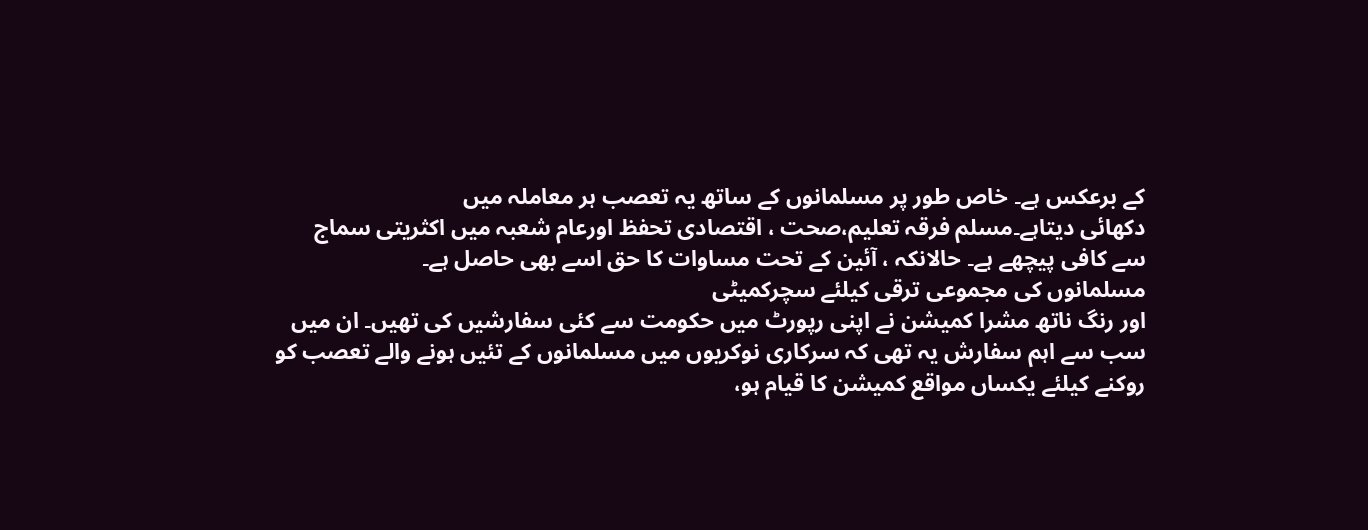کے برعکس ہے۔ خاص طور پر مسلمانوں کے ساتھ یہ تعصب ہر معاملہ میں
دکھائی دیتاہے۔مسلم فرقہ تعلیم،صحت ، اقتصادی تحفظ اورعام شعبہ میں اکثریتی سماج
سے کافی پیچھے ہے۔ حالانکہ ، آئین کے تحت مساوات کا حق اسے بھی حاصل ہے۔
مسلمانوں کی مجموعی ترقی کیلئے سچرکمیٹی
اور رنگ ناتھ مشرا کمیشن نے اپنی رپورٹ میں حکومت سے کئی سفارشیں کی تھیں۔ ان میں
سب سے اہم سفارش یہ تھی کہ سرکاری نوکریوں میں مسلمانوں کے تئیں ہونے والے تعصب کو
روکنے کیلئے یکساں مواقع کمیشن کا قیام ہو،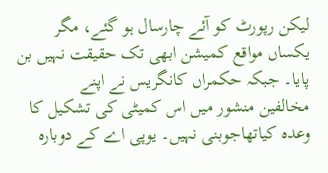لیکن رپورٹ کو آئے چارسال ہو گئے، مگر
یکساں مواقع کمیشن ابھی تک حقیقت نہیں بن پایا۔ جبکہ حکمراں کانگریس نے اپنے
مخالفین منشور میں اس کمیٹی کی تشکیل کا وعدہ کیاتھاجوبنی نہیں۔ یوپی اے کے دوبارہ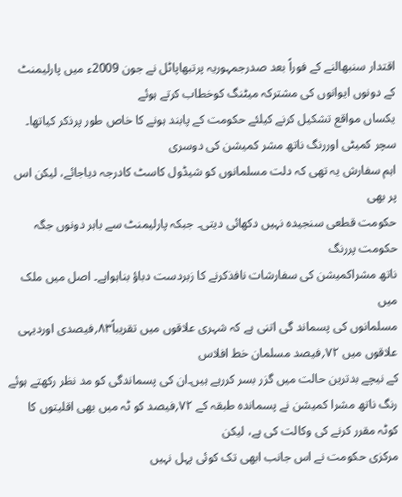اقتدار سنبھالنے کے فوراً بعد صدرجمہوریہ پرتبھاپاٹل نے جون 2009ء میں پارلیمنٹ کے دونوں ایوانوں کی مشترکہ میٹنگ کوخطاب کرتے ہوئے
یکساں مواقع تشکیل کرنے کیلئے حکومت کے پابند ہونے کا خاص طور پرذکر کیاتھا۔
سچر کمیٹی اوررنگ ناتھ مشر کمیشن کی دوسری
اہم سفارش یہ تھی کہ دلت مسلمانوں کو شیڈول کاسٹ کادرجہ دیاجائے، لیکن اس پر بھی
حکومت قطعی سنجیدہ نہیں دکھائی دیتی۔ جبکہ پارلیمنٹ سے باہر دونوں جگہ حکومت پررنگ
ناتھ مشراکمیشن کی سفارشات نافذکرنے کا زبردست دباؤ بناہواہے۔ اصل میں ملک میں
مسلمانوں کی پسماند گی اتنی ہے کہ شہری علاقوں میں تقریباً۸۳؍فیصدی اوردیہی علاقوں میں ۷۲؍فیصد مسلمان خط افلاس
کے نیچے بدترین حالت میں گزر بسر کررہے ہیں۔ان کی پسماندگی کو مد نظر رکھتے ہوئے
رنگ ناتھ مشرا کمیشن نے پسماندہ طبقہ کے ۷۲؍فیصد کو ٹہ میں بھی اقلیتوں کا کوٹہ مقرر کرنے کی وکالت کی ہے، لیکن
مرکزی حکومت نے اس جانب ابھی تک کوئی پہل نہیں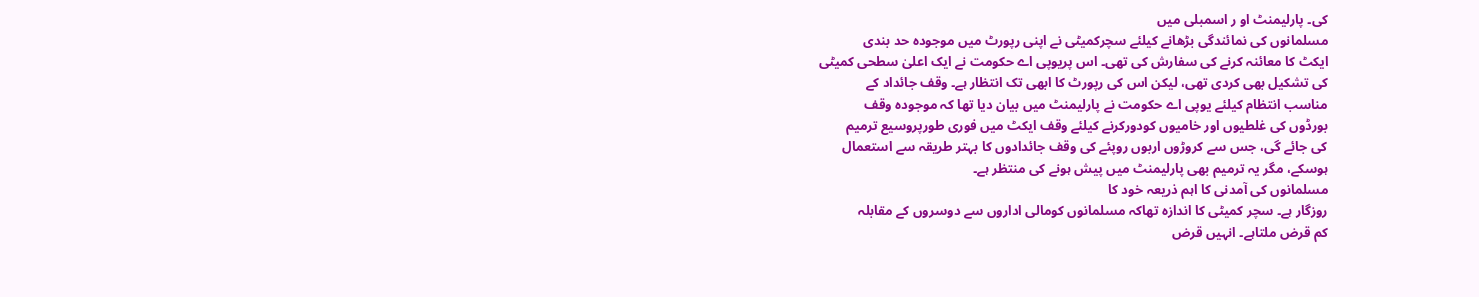کی۔ پارلیمنٹ او ر اسمبلی میں
مسلمانوں کی نمائندگی بڑھانے کیلئے سچرکمیٹی نے اپنی رپورٹ میں موجودہ حد بندی
ایکٹ کا معائنہ کرنے کی سفارش کی تھی۔ اس پریوپی اے حکومت نے ایک اعلیٰ سطحی کمیٹی
کی تشکیل بھی کردی تھی، لیکن اس کی رپورٹ کا ابھی تک انتظار ہے۔ وقف جائداد کے
مناسب انتظام کیلئے یوپی اے حکومت نے پارلیمنٹ میں بیان دیا تھا کہ موجودہ وقف
بورڈوں کی غلطیوں اور خامیوں کودورکرنے کیلئے وقف ایکٹ میں فوری طورپروسیع ترمیم
کی جائے گی، جس سے کروڑوں اربوں روپئے کی وقف جائدادوں کا بہتر طریقہ سے استعمال
ہوسکے، مگر یہ ترمیم بھی پارلیمنٹ میں پیش ہونے کی منتظر ہے۔
مسلمانوں کی آمدنی کا اہم ذریعہ خود کا
روزگار ہے۔ سچر کمیٹی کا اندازہ تھاکہ مسلمانوں کومالی اداروں سے دوسروں کے مقابلہ
کم قرض ملتاہے۔ انہیں قرض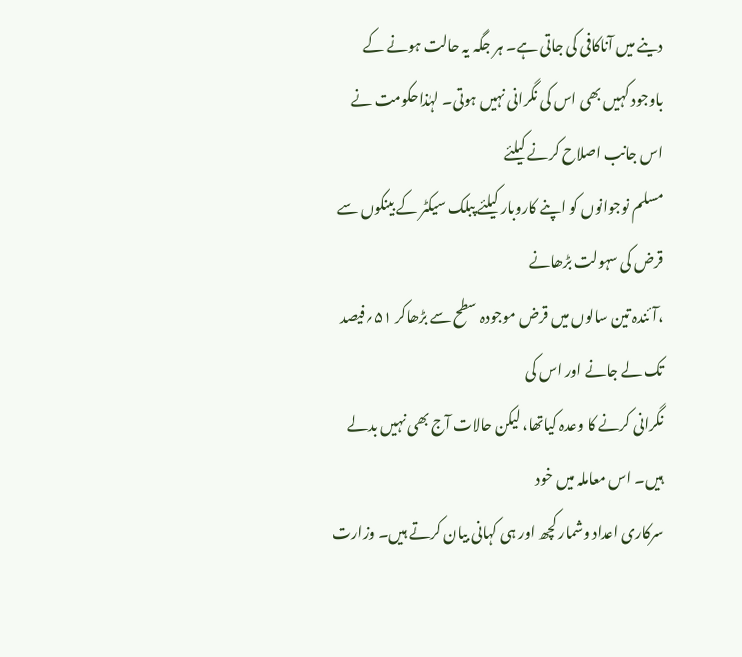دینے میں آناکافی کی جاتی ہے۔ ہر جگہ یہ حالت ہونے کے
باوجود کہیں بھی اس کی نگرانی نہیں ہوتی۔ لہٰذاحکومت نے اس جانب اصلاح کرنے کیلئے
مسلم نوجوانوں کو اپنے کاروبار کیلئے پبلک سیکٹر کے بینکوں سے قرض کی سہولت بڑھانے
،آئندہ تین سالوں میں قرض موجودہ سطح سے بڑھاکر ۵۱؍فیصد تک لے جانے اور اس کی
نگرانی کرنے کا وعدہ کیاتھا، لیکن حالات آج بھی نہیں بدلے ہیں۔ اس معاملہ میں خود
سرکاری اعداد وشمار کچھ اور ہی کہانی بیان کرتے ہیں۔ وزارت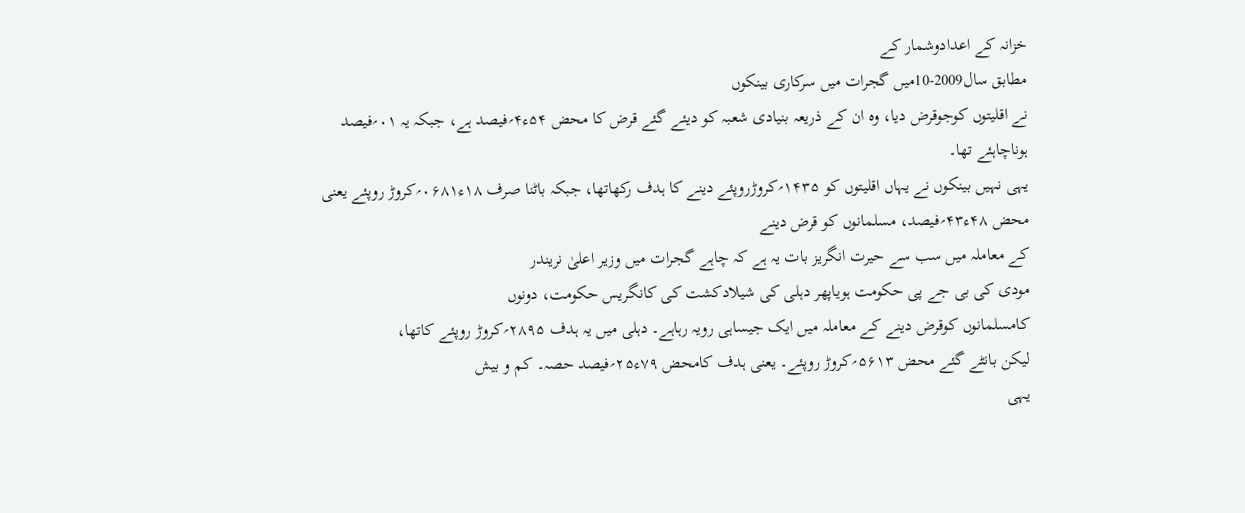خزانہ کے اعدادوشمار کے
مطابق سال2009-10میں گجرات میں سرکاری بینکوں
نے اقلیتوں کوجوقرض دیا، وہ ان کے ذریعہ بنیادی شعبہ کو دیئے گئے قرض کا محض ۵۴ء۴؍فیصد ہے، جبکہ یہ ۰۱؍فیصد ہوناچاہئے تھا۔
یہی نہیں بینکوں نے یہاں اقلیتوں کو ۱۴۳۵؍کروڑروپئے دینے کا ہدف رکھاتھا، جبکہ باٹنا صرف ۱۸ء۰۶۸۱؍کروڑ روپئے یعنی محض ۴۸ء۴۳؍فیصد، مسلمانوں کو قرض دینے
کے معاملہ میں سب سے حیرت انگریز بات یہ ہے کہ چاہے گجرات میں وزیر اعلیٰ نریندر
مودی کی بی جے پی حکومت ہویاپھر دہلی کی شیلادکشت کی کانگریس حکومت، دونوں
کامسلمانوں کوقرض دینے کے معاملہ میں ایک جیساہی رویہ رہاہے۔ دہلی میں یہ ہدف ۲۸۹۵؍کروڑ روپئے کاتھا،
لیکن بانٹے گئے محض ۵۶۱۳؍کروڑ روپئے۔ یعنی ہدف کامحض ۷۹ء۲۵؍فیصد حصہ۔ کم و بیش
یہی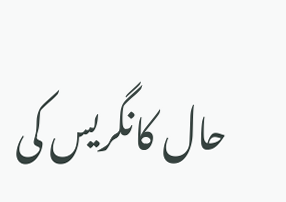حال کانگریس کی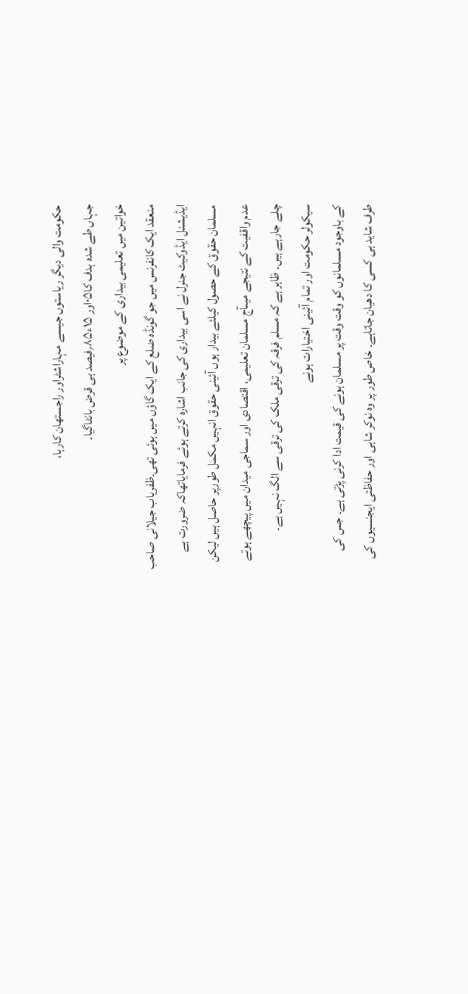حکومت والی دیگر ریاستوں جیسے مہاراشٹراور راجستھان کارہا،
جہاں طے شدہ ہدف کا۰۵اور ۱۵ء۸۵؍فیصد ہی قرض بانٹاگیا۔
خواتین میں تعلیمی بیداری کے موضوع پر
منعقد ایک کانفرنس میں جو گونڈہ ضلع کے ایک گاؤں میں ہوئی تھی۔ظفریاب جیلانی صاحب
ایڈیشنل ایڈوکیٹ جنرل نے اسی بیداری کی جانب اشارہ کرتے ہوئے فرمایاتھاکہ ضرورت ہے
مسلمان حقوق کے حصول کیلئے بیدار ہوں آئینی حقوق انہیں مکمل طورپر حاصل ہیں لیکن
عدم واقفیت کے نتیجے میںآج مسلمان تعلیمی، اقتصادی اور سماجی میدان میں پیچھے ہوتے
چلے جارہے ہیں۔ ظاہر ہے کہ مسلم فرقہ کی ترقی ملک کی ترقی سے الگ نہیں ہے۔
سیکولر حکومت اور تمام آئینی اختیارات ہونے
کے باوجود مسلمانوں کو وقت وقت پر مسلمان ہونے کی قیمت ادا کرنی پڑتی ہے۔ جس کی
طرف شاید ہی کسی کا دھیان جاتاہے۔ خاص طور پر وہ نوکر شاہی اور حفاظتی ایجنسیوں کی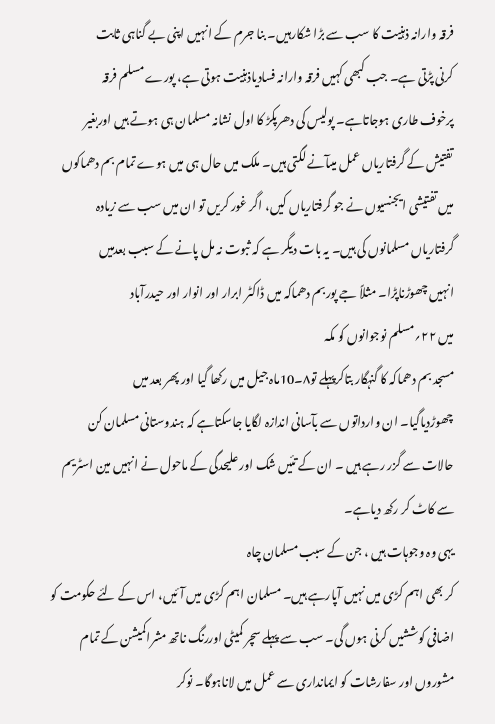فرقہ وارانہ ذہنیت کا سب سے بڑا شکارہیں۔ بنا جرم کے انہیں اپنی بے گناہی ثابت
کرنی پڑتی ہے۔ جب کبھی کہیں فرقہ وارانہ فسادیاذہنیت ہوتی ہے، پورے مسلم فرقہ
پرخوف طاری ہوجاتاہے۔ پولیس کی دھرپکڑ کا اول نشانہ مسلمان ہی ہوتے ہیں اوربغیر
تفتیش کے گرفتاریاں عمل میںآنے لگتی ہیں۔ ملک میں حال ہی میں ہوے تمام بم دھماکوں
میں تفتیشی ایجنسیوں نے جو گرفتاریاں کیں، اگر غور کریں تو ان میں سب سے زیادہ
گرفتاریاں مسلمانوں کی ہیں۔ یہ بات دیگر ہے کہ ثبوت نہ مل پانے کے سبب بعدمیں
انہیں چھوڑناپڑا۔ مثلاً جے پوربم دھماکہ میں ڈاکٹر ابرار اور انوار اور حیدرآباد
میں ۲۲؍مسلم نوجوانوں کو مکہ
مسجد بم دھماکہ کا گنہگار بتاکرپہلے تو۸۔10ماہ جیل میں رکھا گیا اور پھر بعد میں
چھوڑدیاگیا۔ ان وارداتوں سے بآسانی اندازہ لگایا جاسکتاہے کہ ہندوستانی مسلمان کن
حالات سے گزر رہے ہیں ۔ ان کے تئیں شک اور علیحدگی کے ماحول نے انہیں مین اسٹریم
سے کاٹ کر رکھ دیاہے۔
یہی وہ وجوہات ہیں ، جن کے سبب مسلمان چاہ
کر بھی اہم کڑی میں نہیں آپارہے ہیں۔ مسلمان اہم کڑی میں آئیں، اس کے لئے حکومت کو
اضافی کوششیں کرنی ہوں گی۔ سب سے پہلے سچر کمیٹی اوررنگ ناتھ مشراکمیشن کے تمام
مشوروں اور سفارشات کو ایمانداری سے عمل میں لاناہوگا۔ نوکر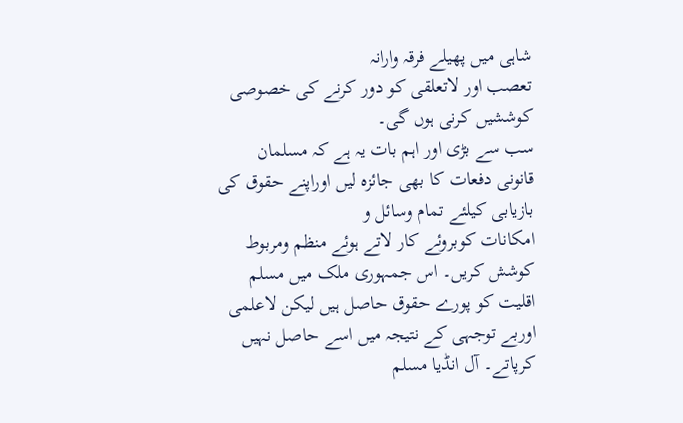شاہی میں پھیلے فرقہ وارانہ
تعصب اور لاتعلقی کو دور کرنے کی خصوصی کوششیں کرنی ہوں گی۔
سب سے بڑی اور اہم بات یہ ہے کہ مسلمان
قانونی دفعات کا بھی جائزہ لیں اوراپنے حقوق کی بازیابی کیلئے تمام وسائل و
امکانات کوبروئے کار لاتے ہوئے منظم ومربوط کوشش کریں۔ اس جمہوری ملک میں مسلم
اقلیت کو پورے حقوق حاصل ہیں لیکن لاعلمی اوربے توجہی کے نتیجہ میں اسے حاصل نہیں
کرپاتے۔ آل انڈیا مسلم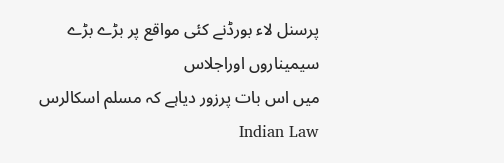پرسنل لاء بورڈنے کئی مواقع پر بڑے بڑے سیمیناروں اوراجلاس
میں اس بات پرزور دیاہے کہ مسلم اسکالرس Indian Law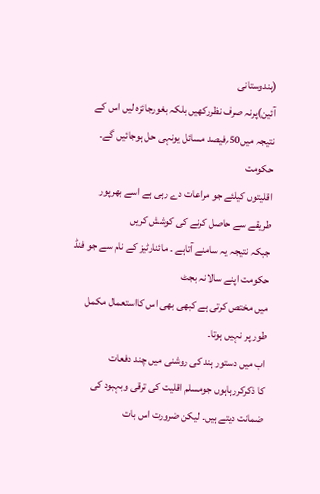(ہندوستانی
آئین)پرنہ صرف نظررکھیں بلکہ بغورجائزہ لیں اس کے نتیجہ میں50؍فیصد مسائل یونہی حل ہوجائیں گے۔ حکومت
اقلیتوں کیلئے جو مراعات دے رہی ہے اسے بھرپور طریقے سے حاصل کرنے کی کوشش کریں
جبکہ نتیجہ یہ سامنے آتاہے ۔ مائنارٹیز کے نام سے جو فنڈ حکومت اپنے سالانہ بجٹ
میں مختص کرتی ہے کبھی بھی اس کااستعمال مکمل طور پر نہیں ہوتا۔
اب میں دستور ہند کی روشنی میں چند دفعات
کا ذکرکررہاہوں جومسلم اقلیت کی ترقی وبہبود کی ضمانت دیتے ہیں۔ لیکن ضرورت اس بات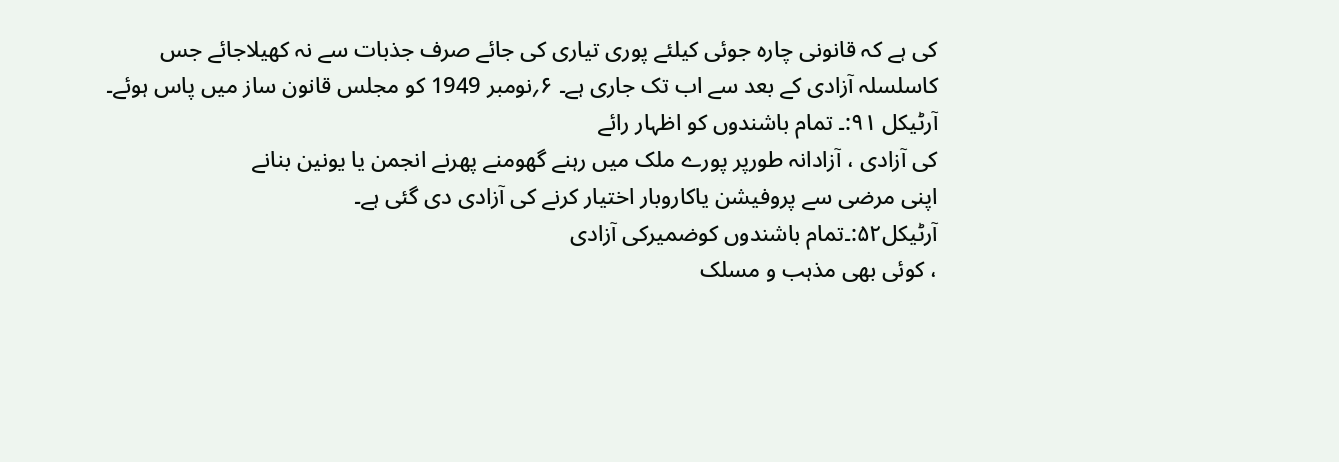کی ہے کہ قانونی چارہ جوئی کیلئے پوری تیاری کی جائے صرف جذبات سے نہ کھیلاجائے جس
کاسلسلہ آزادی کے بعد سے اب تک جاری ہے۔ ۶؍نومبر 1949 کو مجلس قانون ساز میں پاس ہوئے۔
آرٹیکل ۹۱:۔ تمام باشندوں کو اظہار رائے
کی آزادی ، آزادانہ طورپر پورے ملک میں رہنے گھومنے پھرنے انجمن یا یونین بنانے
اپنی مرضی سے پروفیشن یاکاروبار اختیار کرنے کی آزادی دی گئی ہے۔
آرٹیکل۵۲:۔تمام باشندوں کوضمیرکی آزادی
، کوئی بھی مذہب و مسلک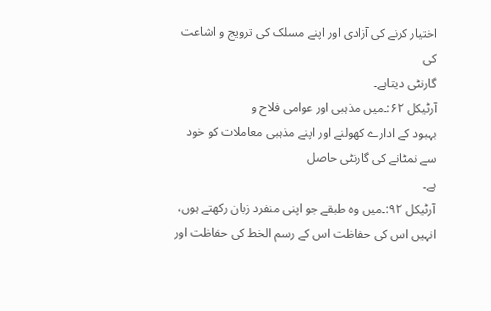اختیار کرنے کی آزادی اور اپنے مسلک کی ترویج و اشاعت کی
گارنٹی دیتاہے۔
آرٹیکل ۶۲:۔میں مذہبی اور عوامی فلاح و
بہبود کے ادارے کھولنے اور اپنے مذہبی معاملات کو خود سے نمٹانے کی گارنٹی حاصل
ہے۔
آرٹیکل ۹۲:۔میں وہ طبقے جو اپنی منفرد زبان رکھتے ہوں، انہیں اس کی حفاظت اس کے رسم الخط کی حفاظت اور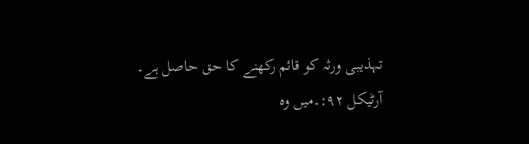تہذیبی ورثہ کو قائم رکھنے کا حق حاصل ہے۔
آرٹیکل ۹۲:۔میں وہ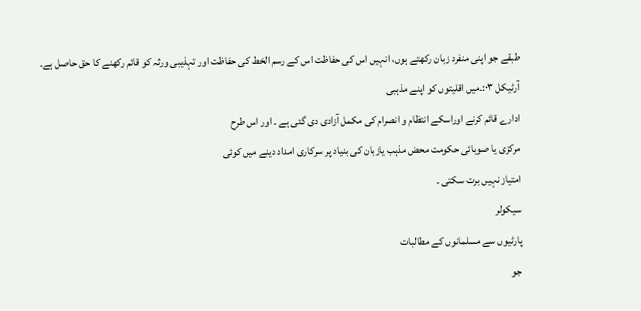طبقے جو اپنی منفرد زبان رکھتے ہوں، انہیں اس کی حفاظت اس کے رسم الخط کی حفاظت اور تہذیبی ورثہ کو قائم رکھنے کا حق حاصل ہے۔
آرٹیکل ۰۳:۔میں اقلیتوں کو اپنے مذہبی
ادارے قائم کرنے اوراسکے انتظام و انصرام کی مکمل آزادی دی گئی ہے ۔ اور اس طرح
مرکزی یا صوبائی حکومت محض مذہب یازبان کی بنیاد پر سرکاری امداد دینے میں کوئی
امتیاز نہیں برت سکتی ۔
سیکولر
پارٹیوں سے مسلمانوں کے مطالبات
جو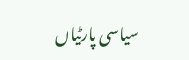سیاسی پارٹیاں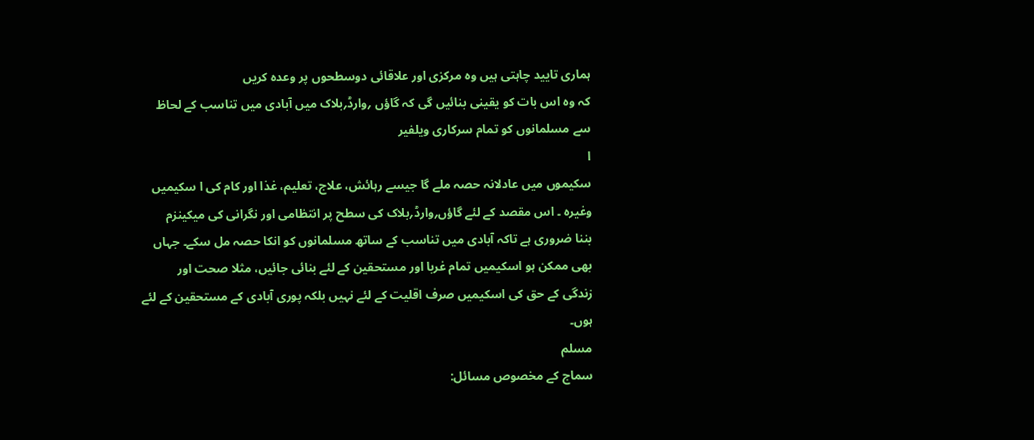ہماری تایید چاہتی ہیں وہ مرکزی اور علاقائی دوسطحوں پر وعدہ کریں
کہ وہ اس بات کو یقینی بنائیں گی کہ گاؤں ؍وارڈ؍بلاک میں آبادی میں تناسب کے لحاظ
سے مسلمانوں کو تمام سرکاری ویلفیر
ا
سکیموں میں عادلانہ حصہ ملے گا جیسے رہائش، علاج، تعلیم، غذا اور کام کی ا سکیمیں
وغیرہ ۔ اس مقصد کے لئے گاؤں؍وارڈ؍بلاک کی سطح پر انتظامی اور نگرانی کی میکینزم
بننا ضروری ہے تاکہ آبادی میں تناسب کے ساتھ مسلمانوں کو انکا حصہ مل سکے۔ جہاں
بھی ممکن ہو اسکیمیں تمام غربا اور مستحقین کے لئے بنائی جائیں، مثلا صحت اور
زندگی کے حق کی اسکیمیں صرف اقلیت کے لئے نہیں بلکہ پوری آبادی کے مستحقین کے لئے
ہوں۔
مسلم
سماج کے مخصوص مسائل: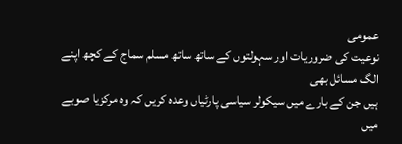عمومی
نوعیت کی ضروریات اور سہولتوں کے ساتھ ساتھ مسلم سماج کے کچھ اپنے الگ مسائل بھی
ہیں جن کے بارے میں سیکولر سیاسی پارٹیاں وعدہ کریں کہ وہ مرکزیا صوبے میں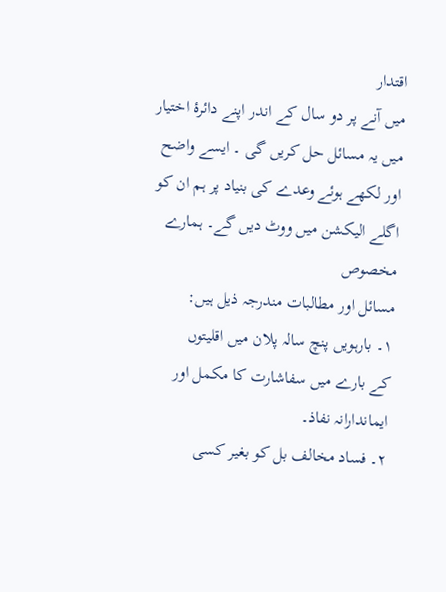اقتدار
میں آنے پر دو سال کے اندر اپنے دائرۂ اختیار میں یہ مسائل حل کریں گی ۔ ایسے واضح
اور لکھے ہوئے وعدے کی بنیاد پر ہم ان کو اگلے الیکشن میں ووٹ دیں گے۔ ہمارے مخصوص
مسائل اور مطالبات مندرجہ ذیل ہیں:
۱۔ بارہویں پنچ سالہ پلان میں اقلیتوں
کے بارے میں سفاشارت کا مکمل اور ایماندارانہ نفاذ۔
۲۔ فساد مخالف بل کو بغیر کسی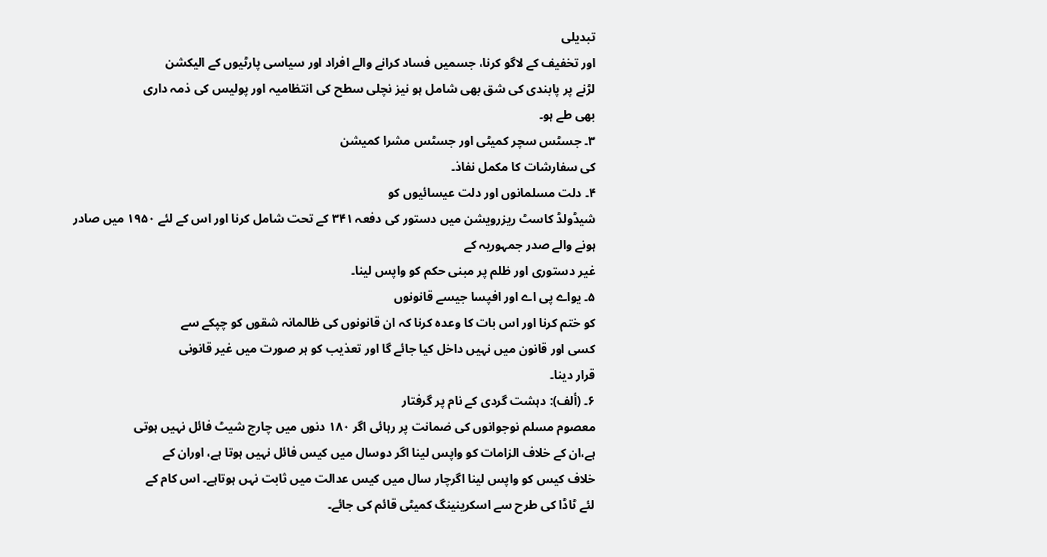تبدیلی
اور تخفیف کے لاگو کرنا، جسمیں فساد کرانے والے افراد اور سیاسی پارٹیوں کے الیکشن
لڑنے پر پابندی کی شق بھی شامل ہو نیز نچلی سطح کی انتظامیہ اور پولیس کی ذمہ داری
بھی طے ہو۔
۳۔ جسٹس سچر کمیٹی اور جسٹس مشرا کمیشن
کی سفارشات کا مکمل نفاذ۔
۴۔ دلت مسلمانوں اور دلت عیسائیوں کو
شیڈولڈ کاسٹ ریزرویشن میں دستور کی دفعہ ۳۴۱ کے تحت شامل کرنا اور اس کے لئے ۱۹۵۰ میں صادر ہونے والے صدر جمہوریہ کے
غیر دستوری اور ظلم پر مبنی حکم کو واپس لینا۔
۵۔ یواے پی اے اور افپسا جیسے قانونوں
کو ختم کرنا اور اس بات کا وعدہ کرنا کہ ان قانونوں کی ظالمانہ شقوں کو چپکے سے
کسی اور قانون میں نہیں داخل کیا جائے گا اور تعذیب کو ہر صورت میں غیر قانونی
قرار دینا۔
۶۔ (ألف): دہشت گردی کے نام پر گرفتار
معصوم مسلم نوجوانوں کی ضمانت پر رہائی اگر ۱۸۰ دنوں میں چارج شیٹ فائل نہیں ہوتی
ہے،ان کے خلاف الزامات کو واپس لینا اگر دوسال میں کیس فائل نہیں ہوتا ہے، اوران کے
خلاف کیس کو واپس لینا اگرچار سال میں کیس عدالت میں ثابت نہں ہوتاہے۔ اس کام کے
لئے ٹاڈا کی طرح سے اسکرینینگ کمیٹی قائم کی جائے۔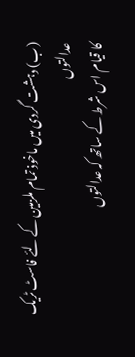(ب) دہشت گردی میں ماخوذ تمام ملزمین کے لئے فاسٹ ٹریک عدالتوں
کا قیام اس شرط کے ساتھ کہ عدالتوں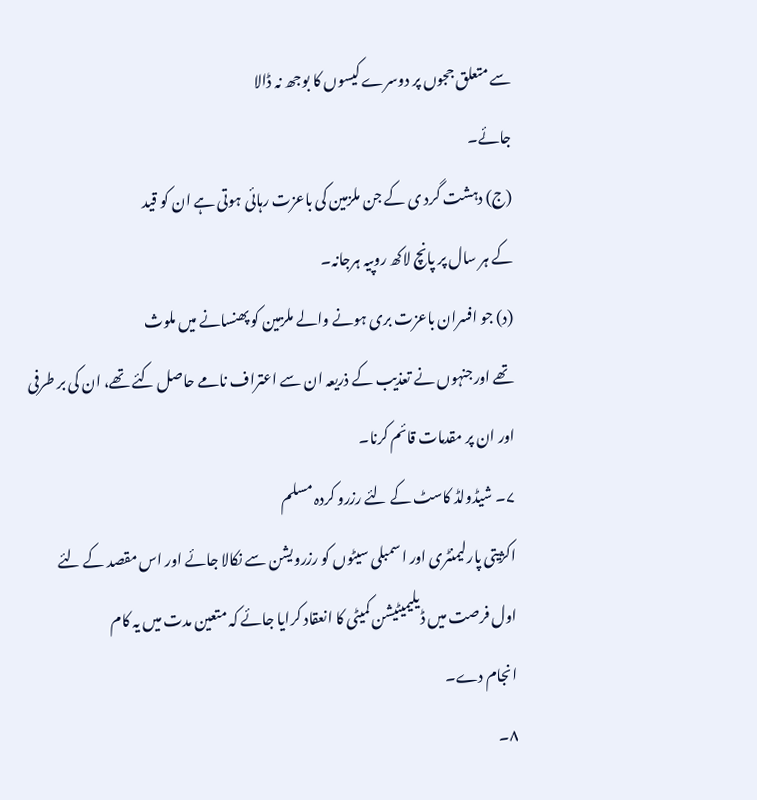سے متعلق ججوں پر دوسرے کیسوں کا بوجھ نہ ڈالا
جائے۔
(ج) دہشت گرد ی کے جن ملزمین کی باعزت رہائی ہوتی ہے ان کو قید
کے ہر سال پر پانچ لاکھ روپیہ ہرجانہ۔
(د) جو افسران باعزت بری ہونے والے ملزمین کو پھنسانے میں ملوث
تھے اورجنہوں نے تعذیب کے ذریعہ ان سے اعتراف نامے حاصل کئے تھے، ان کی بر طرفی
اور ان پر مقدمات قائم کرنا۔
۷۔ شیڈولڈ کاسٹ کے لئے رزرو کردہ مسلم
اکژیتی پارلیمنٹری اور اسمبلی سیٹوں کو رزرویشن سے نکالا جائے اور اس مقصد کے لئے
اول فرصت میں ڈیلیمیٹیشن کمیٹی کا انعقاد کرایا جائے کہ متعین مدت میں یہ کام
انجام دے۔
۸۔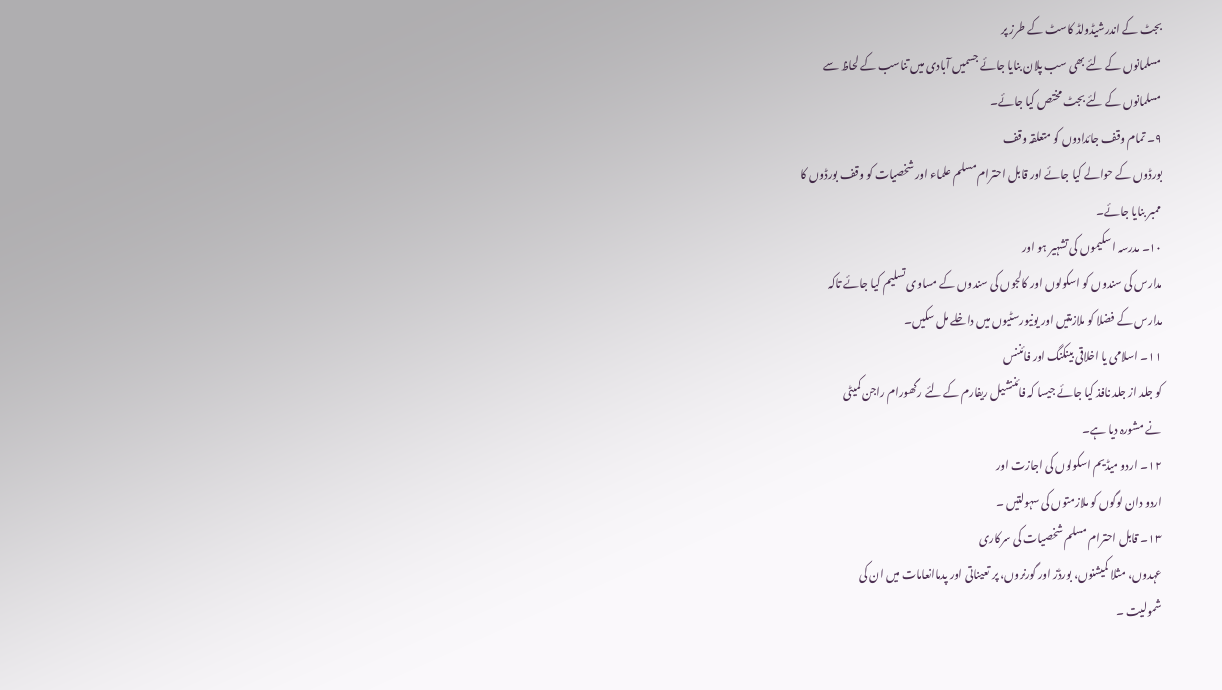بجٹ کے اندرشیڈولڈ کاسٹ کے طرز پر
مسلمانوں کے لئے بھی سب پلان بنایا جائے جسمیں آبادی میں تناسب کے لحاظ سے
مسلمانوں کے لئے بجٹ مختص کیا جائے۔
۹۔ تمام وقف جائدادوں کو متعلقہ وقف
بورڈوں کے حوالے کیا جائے اور قابل احترام مسلم علماء اور شخصیات کو وقف بورڈوں کا
ممبر بنایا جائے۔
۱۰۔ مدرسہ ا سکیموں کی تشہیر ہو اور
مدارس کی سندوں کو اسکولوں اور کالجوں کی سندوں کے مساوی تسلیم کیا جائے تاکہ
مدارس کے فضلا کو ملازمتیں اور یونیورسٹیوں میں داخلے مل سکیں۔
۱۱۔ اسلامی یا اخلاقی بینکنگ اور فائننس
کو جلد از جلد نافذ کیا جائے جیسا کہ فائننشیل ریفارم کے لئے رگھورام راجن کمیٹی
نے مشورہ دیا ہے۔
۱۲۔ اردو میڈیم اسکولوں کی اجازت اور
اردو دان لوگوں کو ملازمتوں کی سہولتیں ۔
۱۳۔ قابل احترام مسلم شخصیات کی سرکاری
عہدوں، مثلا کمیشنوں، بورڈز اور گورنروں، پر تعیناتی اور پدماانعامات میں ان کی
شمولیت ۔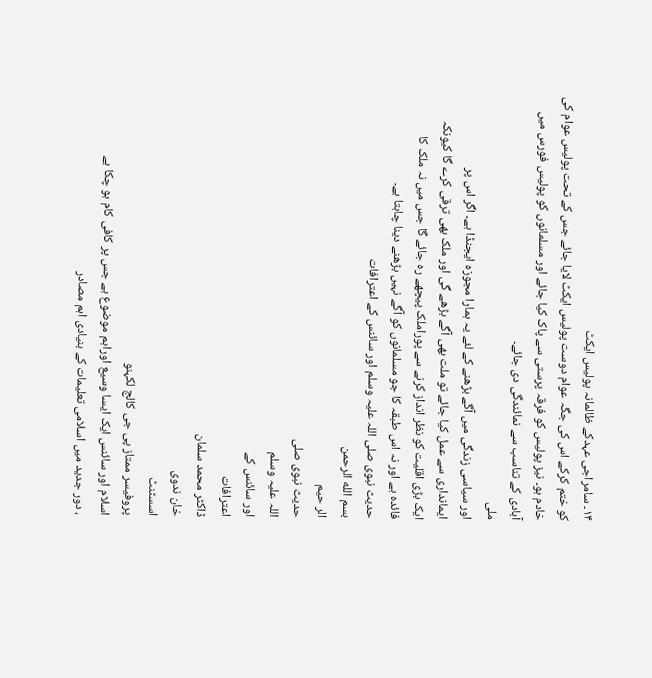۱۴۔ سامراجی عہدکے ظالمانہ پولیس ایکٹ
کو ختم کرکے اس کی جگہ عوام دوست پولیس ایکٹ لایا جائے جس کے تحت پولیس عوام کی
خادم ہو۔ نیز پولیس کو فرقہ پرستی سے پاک کیا جائے اور مسلمانوں کو پولیس فورس میں
آبادی کے تناسب سے نمائندگی دی جائے۔
ملی
اور سیاسی زندگی میں آگے بڑھنے کے لئے یہ ہمارا مجوزہ ایجنڈا ہے۔ اگر اس پر
ایمانداری سے عمل کیا جائے تو ملت بھی آگے بڑھے گی اور ملک بھی ترقی کرے گا کیونکہ
ایک بڑی اقلیت کو نظر انداز کرنے سے پوراملک پیچھے رہ جائے گا جس میں نہ ملک کا
فائدہ ہے اور نہ اس طبقہ کا جو مسلمانوں کو آگے نہیں بڑھنے دینا چاہتا ہے۔
حدیث نبوی صلی اللہ علیہ وسلم اور سائنس کے اعترافات
بسم الله الرحمن
الر حيم
حدیث نبوی صلی
اللہ علیہ وسلم
اور سائنس کے
اعترافات
ڈاکٹر محمد سلمان
خان ندوی
اسسٹنٹ
پروفیسر ممتاز پی جی کالج لکہنو
اسلام اور سائنس ایک ایسا وسیع اوراہم موضوع ہے جس پر کافی کام ہو چکا ہے
، دور جدید میں اسلامی تعلیمات کے بنیادی اہم مصادر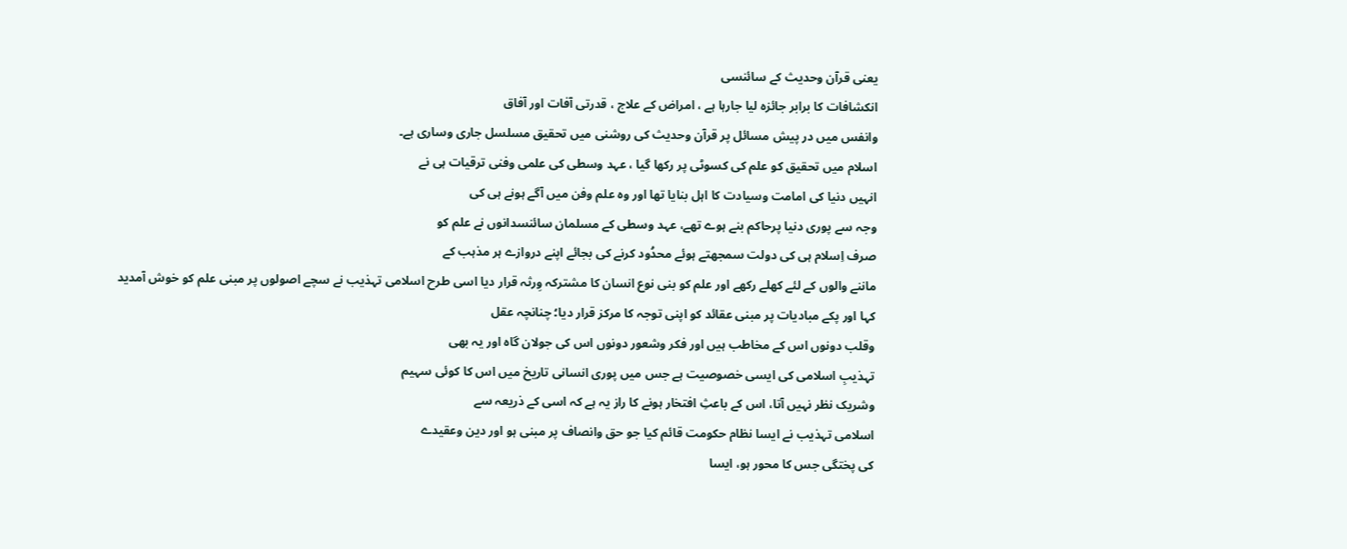یعنی قرآن وحدیث کے سائنسی
انکشافات کا برابر جائزہ لیا جارہا ہے ، امراض کے علاج ، قدرتی آفات اور آفاق
وانفس میں در پیش مسائل پر قرآن وحدیث کی روشنی میں تحقیق مسلسل جاری وساری ہے۔
اسلام میں تحقیق کو علم کی کسوٹی پر رکھا گیا ، عہد وسطی کی علمی وفنی ترقیات ہی نے
انہیں دنیا کی امامت وسیادت کا اہل بنایا تھا اور وہ علم وفن میں آگے ہونے ہی کی
وجہ سے پوری دنیا پرحاکم بنے ہوے تھے، عہد وسطی کے مسلمان سائنسدانوں نے علم کو
صرف اِسلام ہی کی دولت سمجھتے ہوئے محدُود کرنے کی بجائے اپنے دروازے ہر مذہب کے
ماننے والوں کے لئے کھلے رکھے اور علم کو بنی نوع انسان کا مشترکہ وِرثہ قرار دیا اسی طرح اسلامی تہذیب نے سچے اصولوں پر مبنی علم کو خوش آمدید
کہا اور پکے مبادیات پر مبنی عقائد کو اپنی توجہ کا مرکز قرار دیا؛ چنانچہ عقل
وقلب دونوں اس کے مخاطب ہیں اور فکر وشعور دونوں اس کی جولان گاہ اور یہ بھی
تہذیبِ اسلامی کی ایسی خصوصیت ہے جس میں پوری انسانی تاریخ میں اس کا کوئی سہیم
وشریک نظر نہیں آتا، اس کے باعثِ افتخار ہونے کا راز یہ ہے کہ اسی کے ذریعہ سے
اسلامی تہذیب نے ایسا نظام حکومت قائم کیا جو حق وانصاف پر مبنی ہو اور دین وعقیدے
کی پختگی جس کا محور ہو، ایسا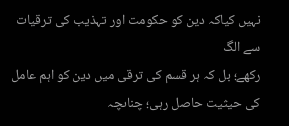نہیں کیاکہ دین کو حکومت اور تہذیب کی ترقیات سے الگ
رکھے؛ بل کہ ہر قسم کی ترقی میں دین کو اہم عامل کی حیثیت حاصل رہی؛ چناںچہ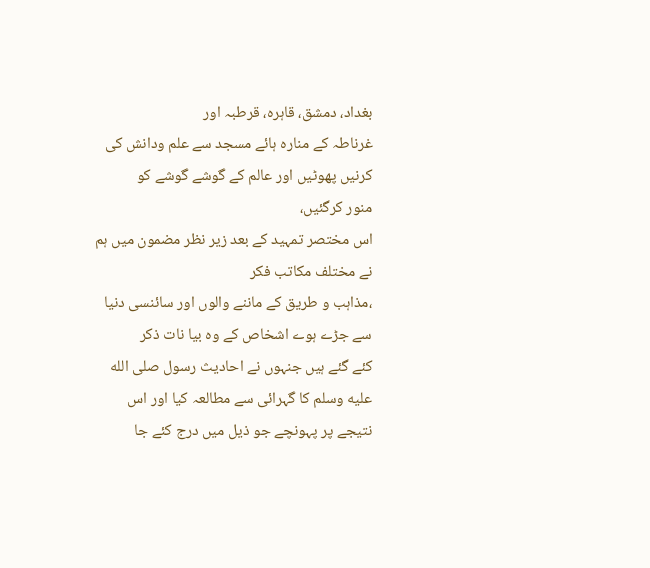بغداد، دمشق، قاہرہ، قرطبہ اور
غرناطہ کے منارہ ہائے مسجد سے علم ودانش کی کرنیں پھوٹیں اور عالم کے گوشے گوشے کو
منور کرگئیں،
اس مختصر تمہید کے بعد زیر نظر مضمون میں ہم نے مختلف مکاتب فکر
،مذاہب و طریق کے ماننے والوں اور سائنسی دنیا سے جڑے ہوے اشخاص کے وہ بیا نات ذکر
کئے گئے ہیں جنہوں نے احادیث رسول صلى الله عليه وسلم کا گہرائی سے مطالعہ کیا اور اس نتیجے پر پہونچے جو ذیل میں درج کئے جا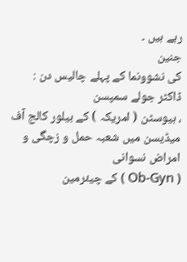رہے ہیں ۔
جنین
کی نشوونما کے پہلے چالیس دن :
ڈاکٹر جولے سمپسن
، ہیوسٹن ( امریکہ ) کے بیلور کالج آف میڈیسن میں شعبہ حمل و زچگی و امراض نسوانی
( Ob-Gyn ) کے چیئرمین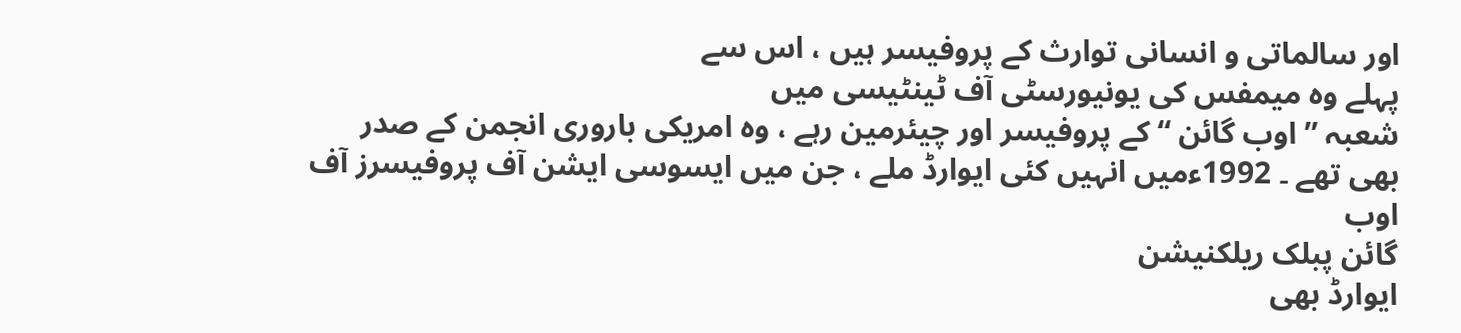اور سالماتی و انسانی توارث کے پروفیسر ہیں ، اس سے
پہلے وہ میمفس کی یونیورسٹی آف ٹینٹیسی میں
شعبہ ” اوب گائن “ کے پروفیسر اور چیئرمین رہے ، وہ امریکی باروری انجمن کے صدر
بھی تھے ۔ 1992ءمیں انہیں کئی ایوارڈ ملے ، جن میں ایسوسی ایشن آف پروفیسرز آف اوب
گائن پبلک ریلکنیشن
ایوارڈ بھی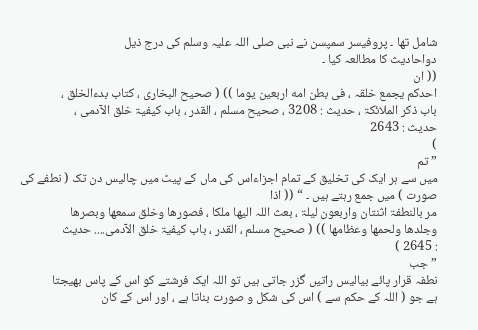شامل تھا ۔ پروفیسر سمپسن نے نبی صلی اللہ علیہ وسلم کی درج ذیل
دواحادیث کا مطالعہ کیا ۔
(( ان
احدکم یجمع خلقہ ، فی بطن امه اربعین یوما )) ( صحیح البخاری ، كتاب بدءالخلق ،
باب ذکر الملائکۃ ، حدیث : 3208 ، صحیح مسلم ، القدر ، باب کیفیۃ خلق الآدمی ،
حدیث : 2643
)
” تم
میں سے ہر ایک کی تخلیق کے تمام اجزاءاس کی ماں کے پیٹ میں چالیس دن تک ( نطفے کی
صورت ) میں جمع رہتے ہیں ۔ “ (( اذا
مر بالنطفۃ اثنتان واربعون لیلۃ ، بعث اللہ الیھا ملکا ، فصورھا وخلق سمعھا وبصرھا
وجلدھا ولحمھا وعظامھا )) ( صحیح مسلم ، القدر ، باب کیفیۃ خلق الآدمی.... حدیث
: 2645 )
” جب
نطفہ قرار پائے بیالیس راتیں گزر جاتی ہیں تو اللہ ایک فرشتے کو اس کے پاس بھیجتا
ہے جو ( اللہ کے حکم سے ) اس کی شکل و صورت بناتا ہے ، اور اس کے کان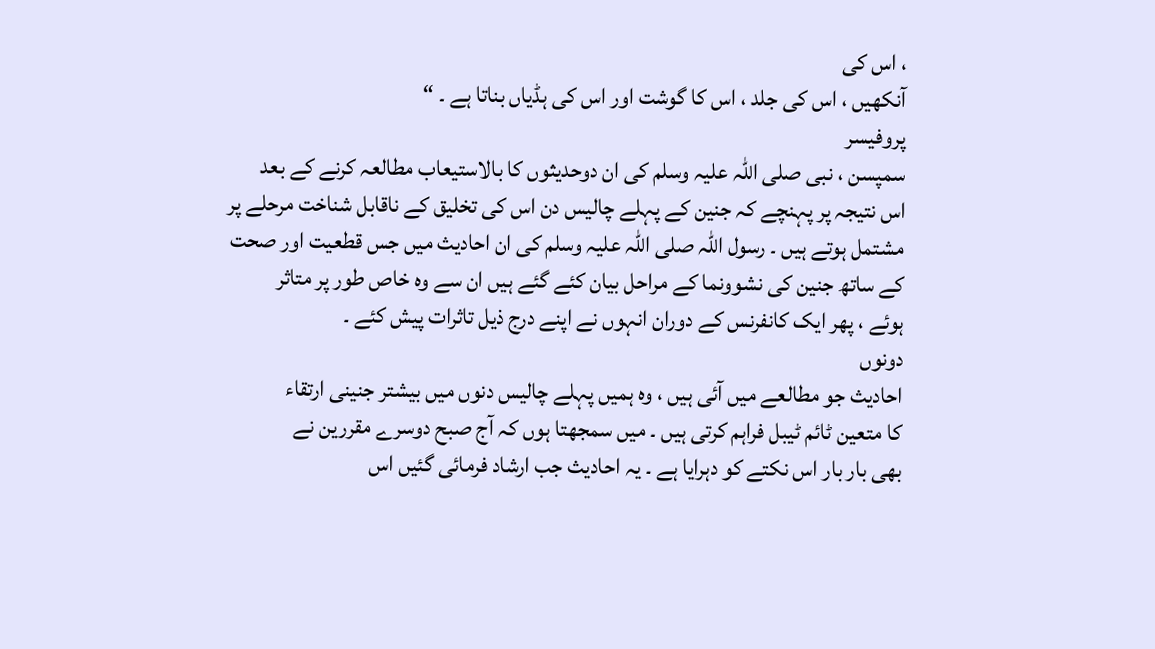، اس کی
آنکھیں ، اس کی جلد ، اس کا گوشت اور اس کی ہڈیاں بناتا ہے ۔ “
پروفیسر
سمپسن ، نبی صلی اللہ علیہ وسلم کی ان دوحدیثوں کا بالاستیعاب مطالعہ کرنے کے بعد
اس نتیجہ پر پہنچے کہ جنین کے پہلے چالیس دن اس کی تخلیق کے ناقابل شناخت مرحلے پر
مشتمل ہوتے ہیں ۔ رسول اللہ صلی اللہ علیہ وسلم کی ان احادیث میں جس قطعیت اور صحت
کے ساتھ جنین کی نشوونما کے مراحل بیان کئے گئے ہیں ان سے وہ خاص طور پر متاثر
ہوئے ، پھر ایک کانفرنس کے دوران انہوں نے اپنے درج ذیل تاثرات پیش کئے ۔
دونوں
احادیث جو مطالعے میں آئی ہیں ، وہ ہمیں پہلے چالیس دنوں میں بیشتر جنینی ارتقاء
کا متعین ٹائم ٹیبل فراہم کرتی ہیں ۔ میں سمجھتا ہوں کہ آج صبح دوسرے مقررین نے
بھی بار بار اس نکتے کو دہرایا ہے ۔ یہ احادیث جب ارشاد فرمائی گئیں اس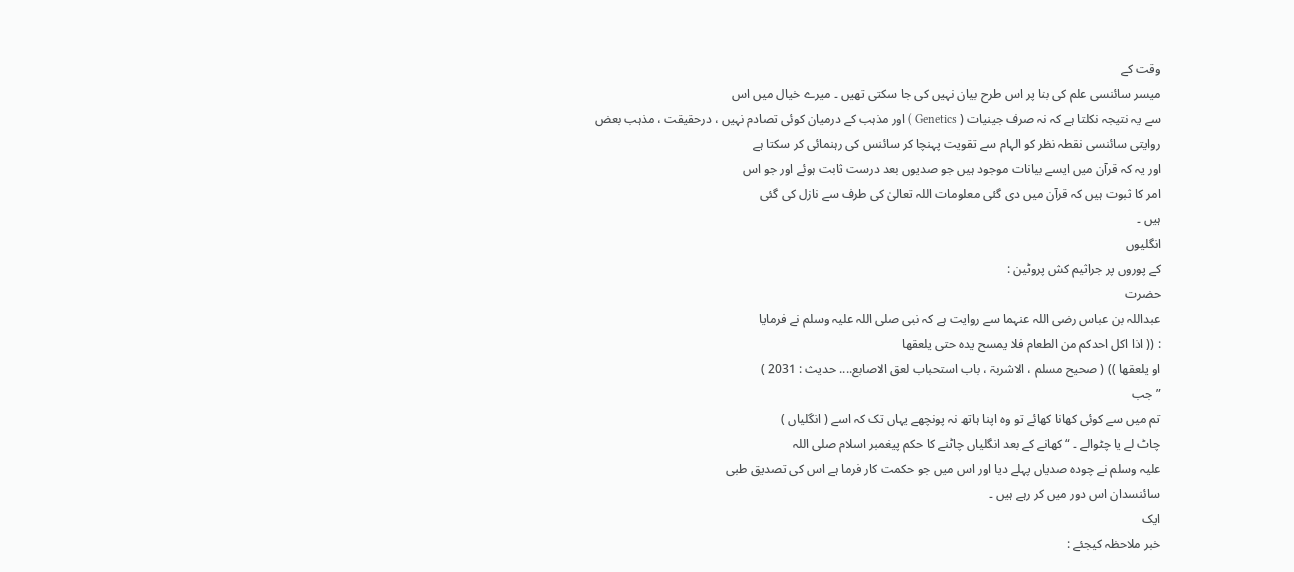وقت کے
میسر سائنسی علم کی بنا پر اس طرح بیان نہیں کی جا سکتی تھیں ۔ میرے خیال میں اس
سے یہ نتیجہ نکلتا ہے کہ نہ صرف جینیات ( Genetics ) اور مذہب کے درمیان کوئی تصادم نہیں ، درحقیقت ، مذہب بعض
روایتی سائنسی نقطہ نظر کو الہام سے تقویت پہنچا کر سائنس کی رہنمائی کر سکتا ہے
اور یہ کہ قرآن میں ایسے بیانات موجود ہیں جو صدیوں بعد درست ثابت ہوئے اور جو اس
امر کا ثبوت ہیں کہ قرآن میں دی گئی معلومات اللہ تعالیٰ کی طرف سے نازل کی گئی
ہیں ۔
انگلیوں
کے پوروں پر جراثیم کش پروٹین :
حضرت
عبداللہ بن عباس رضی اللہ عنہما سے روایت ہے کہ نبی صلی اللہ علیہ وسلم نے فرمایا
: (( اذا اکل احدکم من الطعام فلا یمسح یدہ حتی یلعقھا
او یلعقھا )) ( صحیح مسلم ، الاشربۃ ، باب استحباب لعق الاصابع.... حدیث : 2031 )
” جب
تم میں سے کوئی کھانا کھائے تو وہ اپنا ہاتھ نہ پونچھے یہاں تک کہ اسے ( انگلیاں )
چاٹ لے یا چٹوالے ۔ “کھانے کے بعد انگلیاں چاٹنے کا حکم پیغمبر اسلام صلی اللہ
علیہ وسلم نے چودہ صدیاں پہلے دیا اور اس میں جو حکمت کار فرما ہے اس کی تصدیق طبی
سائنسدان اس دور میں کر رہے ہیں ۔
ایک
خبر ملاحظہ کیجئے :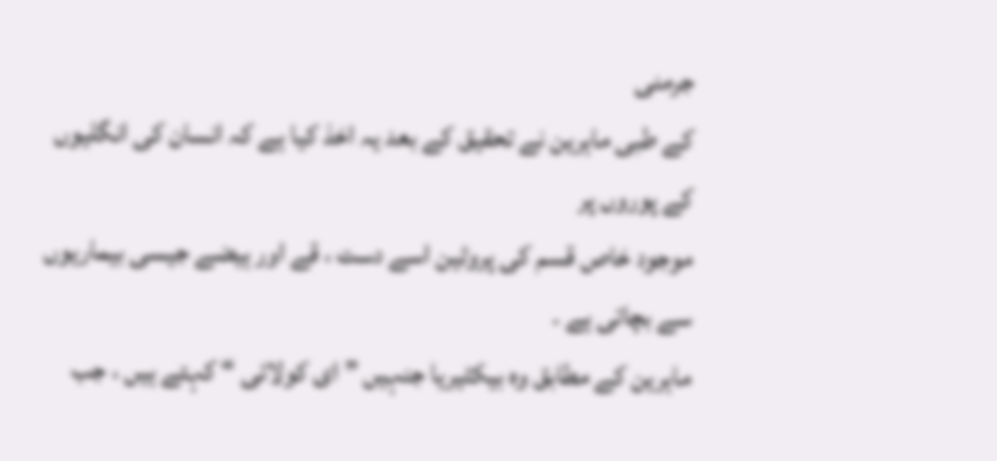جرمنی
کے طبی ماہرین نے تحقیق کے بعد یہ اخذ کیا ہے کہ انسان کی انگلیوں کے پوروں پر
موجود خاص قسم کی پروٹین اسے دست ، قے اور ہیضے جیسی بیماریوں سے بچاتی ہے ۔
ماہرین کے مطابق وہ بیکٹیریا جنہیں ” ای کولائی “ کہتے ہیں ، جب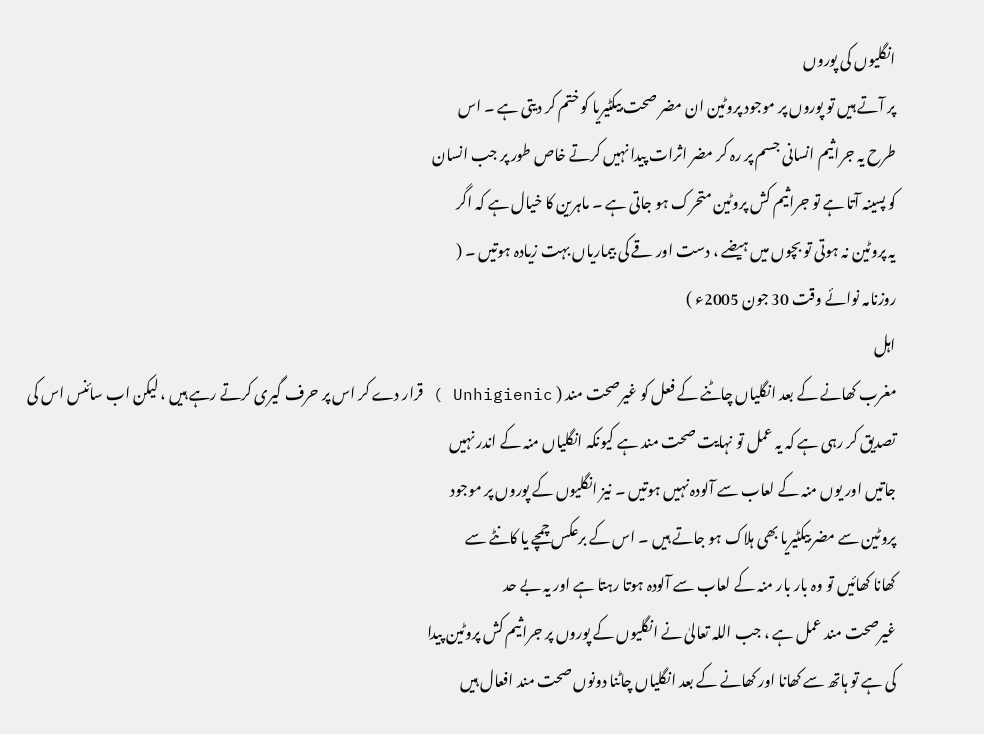انگلیوں کی پوروں
پر آتے ہیں تو پوروں پر موجود پروٹین ان مضر صحت بیکٹیریا کو ختم کر دیتی ہے ۔ اس
طرح یہ جراثیم انسانی جسم پر رہ کر مضر اثرات پیدا نہیں کرتے خاص طور پر جب انسان
کو پسینہ آتا ہے تو جراثیم کش پروٹین متحرک ہو جاتی ہے ۔ ماہرین کا خیال ہے کہ اگر
یہ پروٹین نہ ہوتی تو بچوں میں ہیضے ، دست اور قے کی بیماریاں بہت زیادہ ہوتیں ۔ (
روزنامہ نوائے وقت 30 جون 2005ء )
اہل
مغرب کھانے کے بعد انگلیاں چاٹنے کے فعل کو غیرصحت مند ( Unhigienic ) قرار دے کر اس پر حرف گیری کرتے رہے ہیں ، لیکن اب سائنس اس کی
تصدیق کر رہی ہے کہ یہ عمل تو نہایت صحت مند ہے کیونکہ انگلیاں منہ کے اندر نہیں
جاتیں اور یوں منہ کے لعاب سے آلودہ نہیں ہوتیں ۔ نیز انگلیوں کے پوروں پر موجود
پروٹین سے مضر بیکٹیریا بھی ہلاک ہو جاتے ہیں ۔ اس کے برعکس چمچے یا کانٹے سے
کھانا کھائیں تو وہ بار بار منہ کے لعاب سے آلودہ ہوتا رہتا ہے اور یہ بے حد
غیرصحت مند عمل ہے ، جب اللہ تعالیٰ نے انگلیوں کے پوروں پر جراثیم کش پروٹین پیدا
کی ہے تو ہاتھ سے کھانا اور کھانے کے بعد انگلیاں چاٹنا دونوں صحت مند افعال ہیں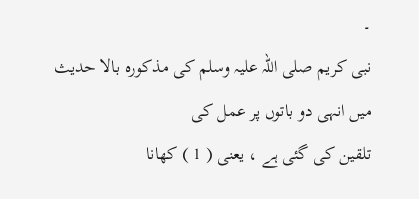۔
نبی کریم صلی اللہ علیہ وسلم کی مذکورہ بالا حدیث میں انہی دو باتوں پر عمل کی
تلقین کی گئی ہے ، یعنی ( 1 ) کھانا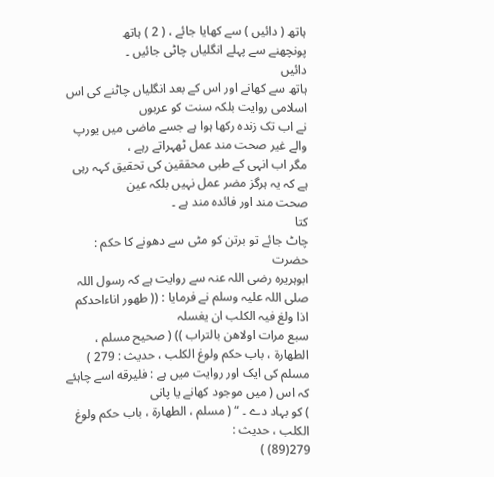ہاتھ ( دائیں ) سے کھایا جائے ، ( 2 ) ہاتھ
پونچھنے سے پہلے انگلیاں چاٹی جائیں ۔
دائیں
ہاتھ سے کھانے اور اس کے بعد انگلیاں چاٹنے کی اس اسلامی روایت بلکہ سنت کو عربوں
نے اب تک زندہ رکھا ہوا ہے جسے ماضی میں یورپ والے غیر صحت مند عمل ٹھہراتے رہے ،
مگر اب انہی کے طبی محققین کی تحقیق کہہ رہی ہے کہ یہ ہرگز مضر عمل نہیں بلکہ عین
صحت مند اور فائدہ مند ہے ۔
کتا
چاٹ جائے تو برتن کو مٹی سے دھونے کا حکم :
حضرت
ابوہریرہ رضی اللہ عنہ سے روایت ہے کہ رسول اللہ صلی اللہ علیہ وسلم نے فرمایا : (( طھور اناءاحدکم اذا ولغ فیہ الکلب ان یغسلہ
سبع مرات اولاھن بالتراب )) ( صحیح مسلم ، الطھارۃ ، باب حکم ولوغ الکلب ، حدیث : 279 )
مسلم کی ایک اور روایت میں ہے : فلیرقه اسے چاہئے کہ اس ( میں موجود کھانے یا پانی
) کو بہاد دے ۔ “ ( مسلم ، الطھارۃ ، باب حکم ولوغ الکلب ، حدیث :
279(89) )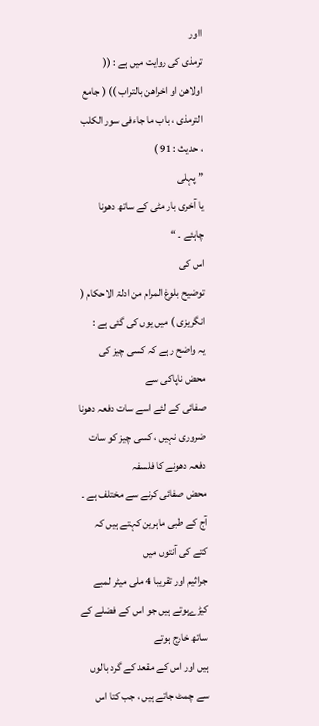ااور
ترمذی کی روایت میں ہے : ((
اولاھن او اخراھن بالتراب )) ( جامع الترمذی ، باب ما جاءفی سور الکلب
، حدیث : 91 )
” پہلی
یا آخری بار مٹی کے ساتھ دھونا چاہئے ۔ “
اس کی
توضیح بلوغ المرام من ادلۃ الاحکام ( انگریزی ) میں یوں کی گئی ہے :
یہ واضح رہے کہ کسی چیز کی محض ناپاکی سے
صفائی کے لئے اسے سات دفعہ دھونا ضروری نہیں ، کسی چیز کو سات دفعہ دھونے کا فلسفہ
محض صفائی کرنے سے مختلف ہے ۔ آج کے طبی ماہرین کہتے ہیں کہ کتے کی آنتوں میں
جراثیم اور تقریبا 4 ملی میٹر لمبے کیڑےہوتے ہیں جو اس کے فضلے کے ساتھ خارج ہوتے
ہیں اور اس کے مقعد کے گرد بالوں سے چمٹ جاتے ہیں ، جب کتا اس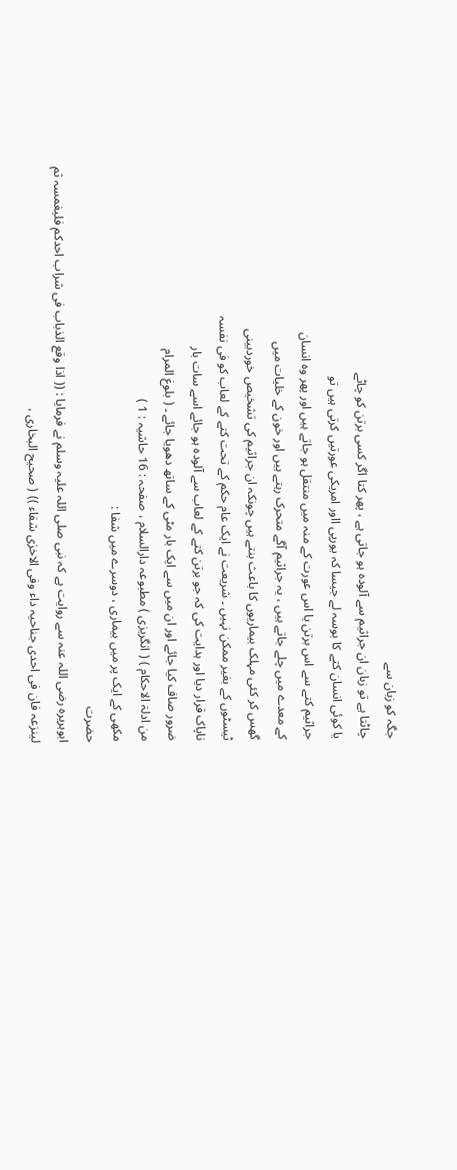جگہ کو زبان سے
چاٹتا ہے تو زبان ان جراثیم سے آلودہ ہو جاتی ہے ، پھر کتا اگر کسی برتن کو چاٹے
یا کوئی انسان کتے کا بوسہ لے جیسا کہ یورپی ااور امریکی عورتیں کرتی ہیں تو
جراثیم کتے سے اس برتن یا اس عورت کے منہ میں منتقل ہو جاتے ہیں اور پھر وہ انسان
کے معدے میں چلے جاتے ہیں ، یہ جراثیم آگے متحرک رہتے ہیں اور خون کے خلیات میں
گھس کر کئی مہلک بیماریوں کا باعث بنتے ہیں چونکہ ان جراثیم کی تشخیص خوردبینی
ٹیسٹوں کے بغیر ممکن نہیں ۔ شریعت نے ایک عام حکم کے تحت کتے کے لعاب کو فی نفسہ
ناپاک قرار دیا اور ہدایت کی کہ جو برتن کتے کے لعاب سے آلودہ ہو جائے اسے سات بار
ضرور صاف کیا جائے اور ان میں سے ایک بار مٹی کے ساتھ دھویا جائے ۔ ( بلوغ المرام
من ادلۃ الاحکام ) ( انگریزی ) مطبوعہ دارالسلام ، صفحہ : 16 حاشیہ : 1 )
مکھی کے ایک پر میں بیماری ، دوسرے میں شفا :
حضرت
ابوہریرہ رضی اللہ عنہ سے روایت ہے کہ نبی صلی اللہ علیہ وسلم نے فرمایا : (( اذا وقع الذباب فی شراب احدکم فلیغمسہ ثم
لینزعہ فان فی احدی جناحیہ داء وفی الاخرٰی شفاء )) ( صحیح البخاری ،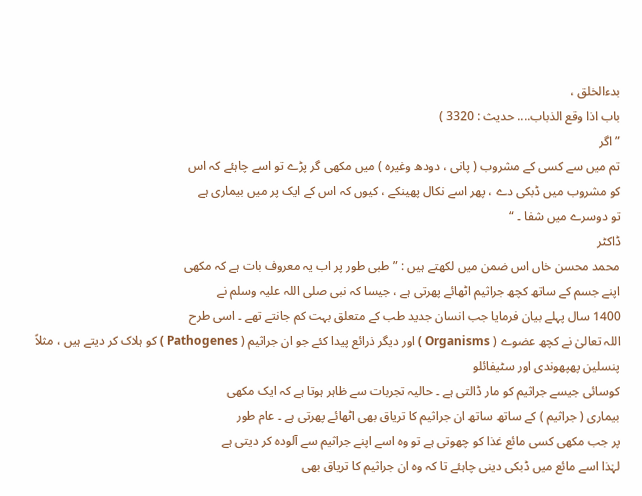بدءالخلق ،
باب اذا وقع الذباب.... حدیث : 3320 )
” اگر
تم میں سے کسی کے مشروب ( پانی ، دودھ وغیرہ ) میں مکھی گر پڑے تو اسے چاہئے کہ اس
کو مشروب میں ڈبکی دے ، پھر اسے نکال پھینکے ، کیوں کہ اس کے ایک پر میں بیماری ہے
تو دوسرے میں شفا ۔ “
ڈاکٹر
محمد محسن خاں اس ضمن میں لکھتے ہیں : ” طبی طور پر اب یہ معروف بات ہے کہ مکھی
اپنے جسم کے ساتھ کچھ جراثیم اٹھائے پھرتی ہے ، جیسا کہ نبی صلی اللہ علیہ وسلم نے
1400 سال پہلے بیان فرمایا جب انسان جدید طب کے متعلق بہت کم جانتے تھے ۔ اسی طرح
اللہ تعالیٰ نے کچھ عضوے ( Organisms ) اور دیگر ذرائع پیدا کئے جو ان جراثیم ( Pathogenes ) کو ہلاک کر دیتے ہیں ، مثلاً پنسلین پھپھوندی اور سٹیفائلو
کوسائی جیسے جراثیم کو مار ڈالتی ہے ۔ حالیہ تجربات سے ظاہر ہوتا ہے کہ ایک مکھی
بیماری ( جراثیم ) کے ساتھ ساتھ ان جراثیم کا تریاق بھی اٹھائے پھرتی ہے ۔ عام طور
پر جب مکھی کسی مائع غذا کو چھوتی ہے تو وہ اسے اپنے جراثیم سے آلودہ کر دیتی ہے
لہٰذا اسے مائع میں ڈبکی دینی چاہئے تا کہ وہ ان جراثیم کا تریاق بھی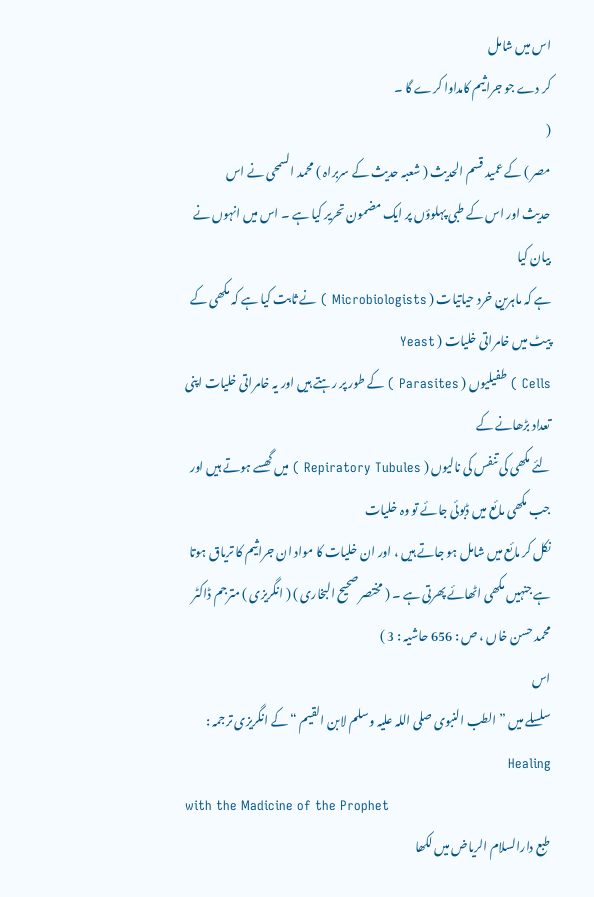اس میں شامل
کر دے جو جراثیم کامداوا کرے گا ۔
(
مصر ) کے عمید قسم الحدیث ( شعبہ حدیث کے سربراہ ) محمد السمحی نے اس
حدیث اور اس کے طبی پہلوؤں پر ایک مضمون تحریر کیا ہے ۔ اس میں انہوں نے بیان کیا
ہے کہ ماہرین خرد حیاتیات ( Microbiologists ) نے ثابت کیا ہے کہ مکھی کے پیٹ میں خامراتی خلیات ( Yeast
Cells ) طفیلیوں ( Parasites ) کے طور پر رہتے ہیں اور یہ خامراتی خلیات اپنی تعداد بڑھانے کے
لئے مکھی کی تنفس کی نالیوں ( Repiratory Tubules ) میں گھسے ہوتے ہیں اور جب مکھی مائع میں ڈبوئی جائے تو وہ خلیات
نکل کر مائع میں شامل ہو جاتے ہیں ، اور ان خلیات کا مواد ان جراثیم کا تریاق ہوتا
ہے جنہیں مکھی اٹھائے پھرتی ہے ۔ ( مختصر صحیح البخاری ) ( انگریزی ) مترجم ڈاکٹر
محمد حسن خاں ، ص : 656 حاشیہ : 3 )
اس
سلسلے میں ” الطب النبوی صلی اللہ علیہ وسلم لابن القیم “ کے انگریزی ترجمہ : Healing
with the Madicine of the Prophet
طبع دارالسلام الریاض میں لکھا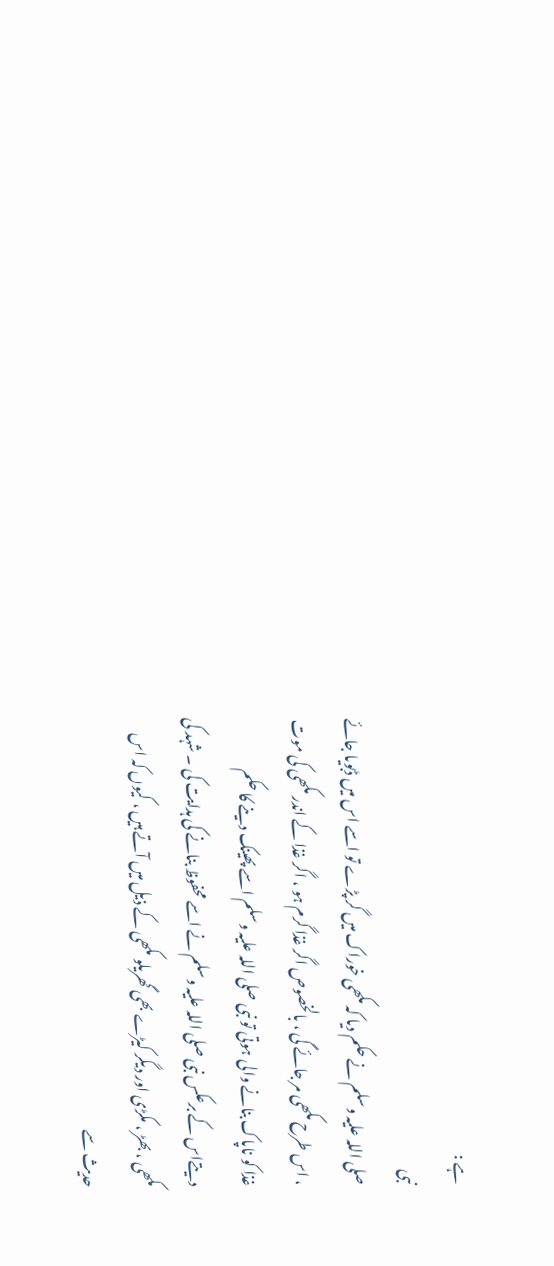ہے :
نبی
صلی اللہ علیہ وسلم نے حکم دیا کہ مکھی خوراک میں گر پڑے تو اسے اس میں ڈبویا جائے
، اس طرح مکھی مر جائے گی ، بالخصوص اگر غذا گرم ہو ، اگر غذا کے اندر مکھی کی موت
غذا کو ناپاک بنانے والی ہوتی تو نبی صلی اللہ علیہ وسلم اسے پھینک دینے کا حکم
دیتےاس کے برعکس نبی صلی اللہ علیہ وسلم نے اسے محفوظ بنانے کی ہدایت کی ۔ شہد کی
مکھی ، بھڑ ، مکڑی اور دیگر کیڑے بھی گھریلو مکھی کے ذیل میں آتے ہیں ، کیوں کہ اس
حدیث سے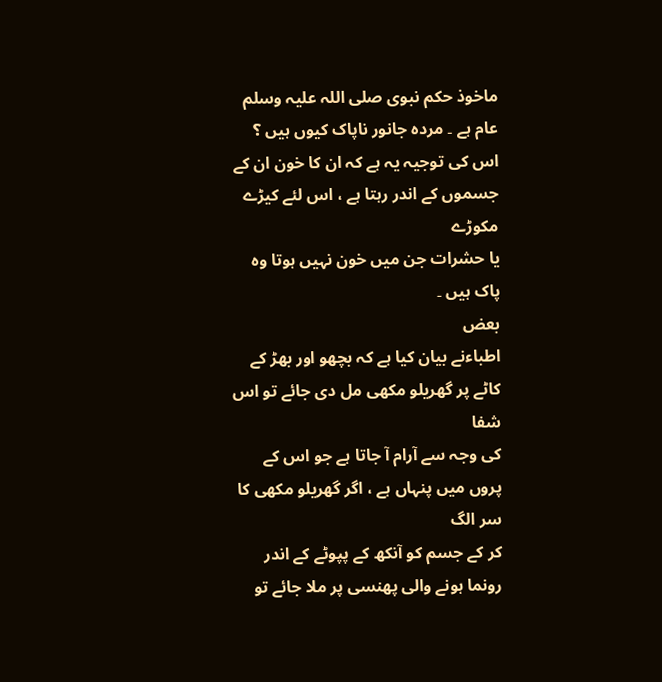ماخوذ حکم نبوی صلی اللہ علیہ وسلم عام ہے ۔ مردہ جانور ناپاک کیوں ہیں ؟
اس کی توجیہ یہ ہے کہ ان کا خون ان کے جسموں کے اندر رہتا ہے ، اس لئے کیڑے مکوڑے
یا حشرات جن میں خون نہیں ہوتا وہ پاک ہیں ۔
بعض
اطباءنے بیان کیا ہے کہ بچھو اور بھڑ کے کاٹے پر گھریلو مکھی مل دی جائے تو اس شفا
کی وجہ سے آرام آ جاتا ہے جو اس کے پروں میں پنہاں ہے ، اگر گھریلو مکھی کا سر الگ
کر کے جسم کو آنکھ کے پپوٹے کے اندر رونما ہونے والی پھنسی پر ملا جائے تو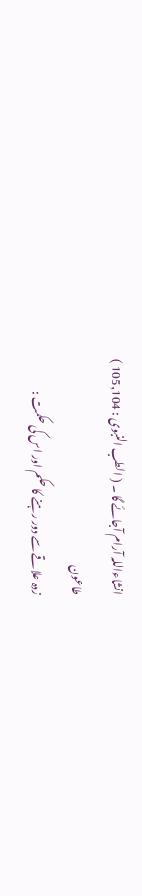انشاءاللہ آرام آجائے گا ۔ ( الطب النبوی : 105,104 )
طاعون
زدہ علاقے سے دور رہنے کا حکم اور اس کی حکمت :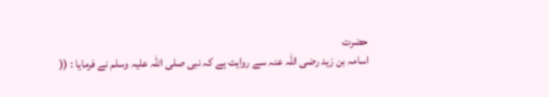حضرت
اسامہ بن زید رضی اللہ عنہ سے روایت ہے کہ نبی صلی اللہ علیہ وسلم نے فرمایا : ((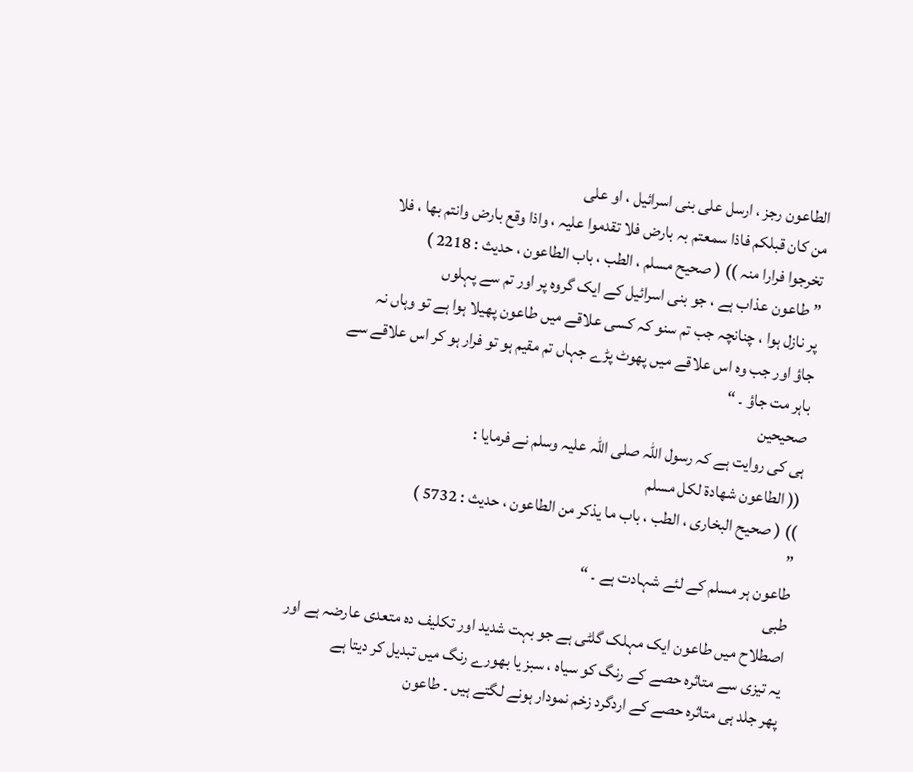الطاعون رجز ، ارسل علی بنی اسرائیل ، او علی
من کان قبلکم فاذا سمعتم بہ بارض فلا تقدموا علیہ ، واذا وقع بارض وانتم بھا ، فلا
تخرجوا فرارا منہ )) ( صحیح مسلم ، الطب ، باب الطاعون ، حدیث : 2218 )
” طاعون عذاب ہے ، جو بنی اسرائیل کے ایک گروہ پر اور تم سے پہلوں
پر نازل ہوا ، چنانچہ جب تم سنو کہ کسی علاقے میں طاعون پھیلا ہوا ہے تو وہاں نہ
جاؤ اور جب وہ اس علاقے میں پھوٹ پڑے جہاں تم مقیم ہو تو فرار ہو کر اس علاقے سے
باہر مت جاؤ ۔ “
صحیحین
ہی کی روایت ہے کہ رسول اللہ صلی اللہ علیہ وسلم نے فرمایا :
(( الطاعون شھادۃ لکل مسلم
)) ( صحیح البخاری ، الطب ، باب ما یذکر من الطاعون ، حدیث : 5732 )
”
طاعون ہر مسلم کے لئے شہادت ہے ۔ “
طبی
اصطلاح میں طاعون ایک مہلک گلٹی ہے جو بہت شدید اور تکلیف دہ متعدی عارضہ ہے اور
یہ تیزی سے متاثرہ حصے کے رنگ کو سیاہ ، سبز یا بھورے رنگ میں تبدیل کر دیتا ہے
پھر جلد ہی متاثرہ حصے کے اردگرد زخم نمودار ہونے لگتے ہیں ۔ طاعون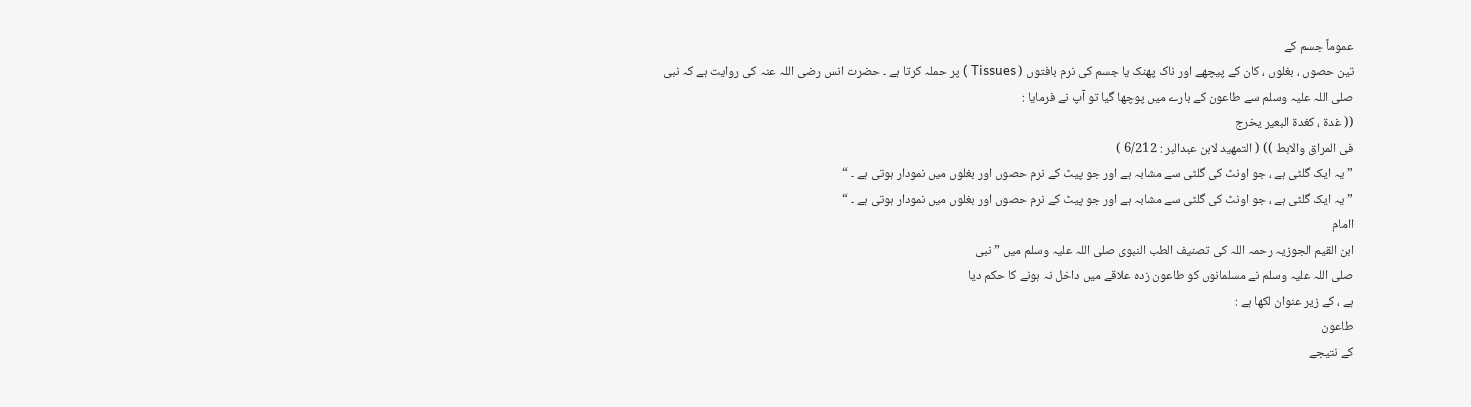عموماً جسم کے
تین حصوں ، بغلوں ، کان کے پیچھے اور ناک پھنک یا جسم کی نرم بافتوں ( Tissues ) پر حملہ کرتا ہے ۔ حضرت انس رضی اللہ عنہ کی روایت ہے کہ نبی
صلی اللہ علیہ وسلم سے طاعون کے بارے میں پوچھا گیا تو آپ نے فرمایا :
(( غدۃ ، کغدۃ البعیر یخرج
فی المراق والابط )) ( التمھید لابن عبدالبر : 6/212 )
” یہ ایک گلٹی ہے ، جو اونٹ کی گلٹی سے مشابہ ہے اور جو پیٹ کے نرم حصوں اور بغلوں میں نمودار ہوتی ہے ۔ “
” یہ ایک گلٹی ہے ، جو اونٹ کی گلٹی سے مشابہ ہے اور جو پیٹ کے نرم حصوں اور بغلوں میں نمودار ہوتی ہے ۔ “
اامام
ابن القیم الجوزیہ رحمہ اللہ کی تصنیف الطب النبوی صلی اللہ علیہ وسلم میں ” نبی
صلی اللہ علیہ وسلم نے مسلمانوں کو طاعون زدہ علاقے میں داخل نہ ہونے کا حکم دیا
ہے ، کے زیر عنوان لکھا ہے :
طاعون
کے نتیجے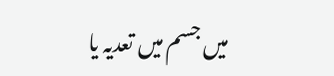میں جسم میں تعدیہ یا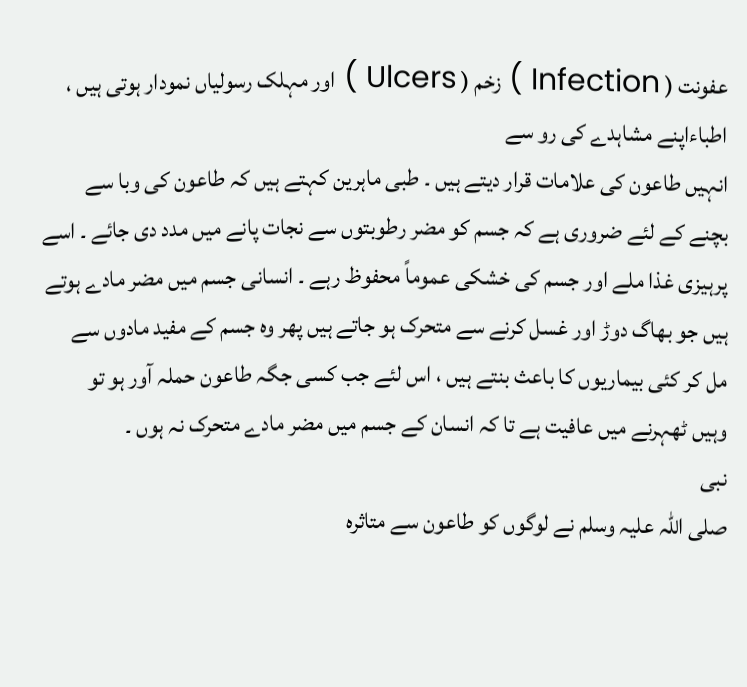عفونت ( Infection ) زخم ( Ulcers ) اور مہلک رسولیاں نمودار ہوتی ہیں ، اطباءاپنے مشاہدے کی رو سے
انہیں طاعون کی علامات قرار دیتے ہیں ۔ طبی ماہرین کہتے ہیں کہ طاعون کی وبا سے
بچنے کے لئے ضروری ہے کہ جسم کو مضر رطوبتوں سے نجات پانے میں مدد دی جائے ۔ اسے
پرہیزی غذا ملے اور جسم کی خشکی عموماً محفوظ رہے ۔ انسانی جسم میں مضر مادے ہوتے
ہیں جو بھاگ دوڑ اور غسل کرنے سے متحرک ہو جاتے ہیں پھر وہ جسم کے مفید مادوں سے
مل کر کئی بیماریوں کا باعث بنتے ہیں ، اس لئے جب کسی جگہ طاعون حملہ آور ہو تو
وہیں ٹھہرنے میں عافیت ہے تا کہ انسان کے جسم میں مضر مادے متحرک نہ ہوں ۔
نبی
صلی اللہ علیہ وسلم نے لوگوں کو طاعون سے متاثرہ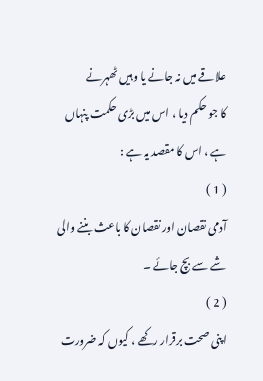علاقے میں نہ جانے یا وہیں ٹھہرنے
کا جو حکم دیا ، اس میں بڑی حکمت پنہاں ہے ، اس کا مقصد یہ ہے :
( 1 )
آدمی نقصان اور نقصان کا باعث بننے والی شے سے بچ جائے ۔
( 2 )
اپنی صحت برقرار رکھے ، کیوں کہ ضرورت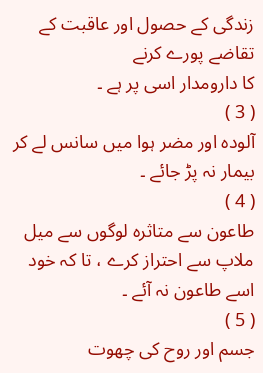زندگی کے حصول اور عاقبت کے تقاضے پورے کرنے
کا دارومدار اسی پر ہے ۔
( 3 )
آلودہ اور مضر ہوا میں سانس لے کر بیمار نہ پڑ جائے ۔
( 4 )
طاعون سے متاثرہ لوگوں سے میل ملاپ سے احتراز کرے ، تا کہ خود اسے طاعون نہ آئے ۔
( 5 )
جسم اور روح کی چھوت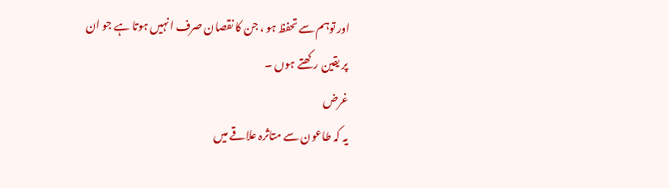اور توہم سے تحفظ ہو ، جن کا نقصان صرف انہیں ہوتا ہے جو ان
پر یقین رکھتے ہوں ۔
غرض
یہ کہ طاعون سے متاثرہ علاقے میں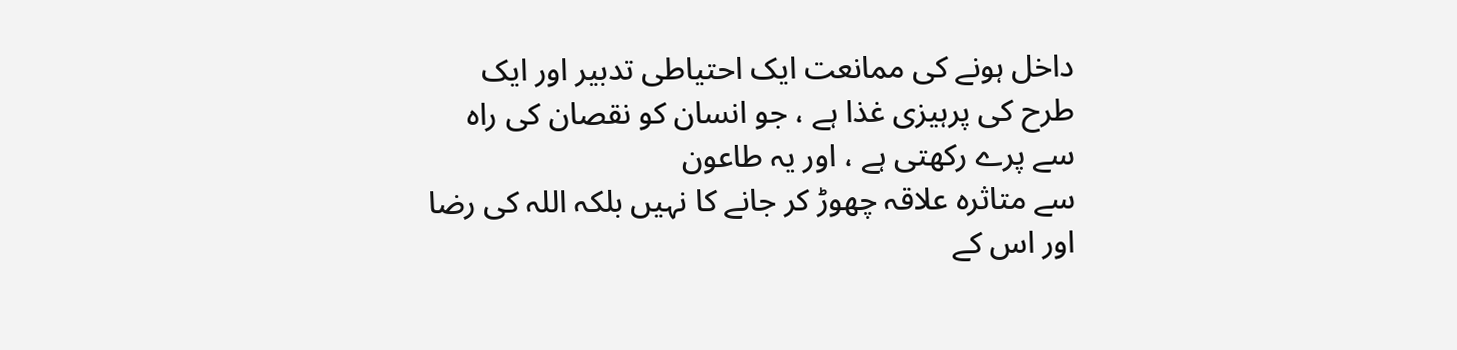داخل ہونے کی ممانعت ایک احتیاطی تدبیر اور ایک
طرح کی پرہیزی غذا ہے ، جو انسان کو نقصان کی راہ سے پرے رکھتی ہے ، اور یہ طاعون
سے متاثرہ علاقہ چھوڑ کر جانے کا نہیں بلکہ اللہ کی رضا اور اس کے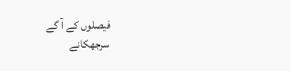فیصلوں کے آ گے
سرجھکانے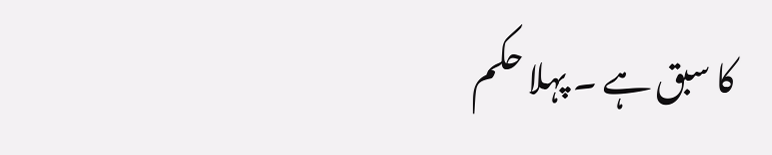کا سبق ہے ۔ پہلا حکم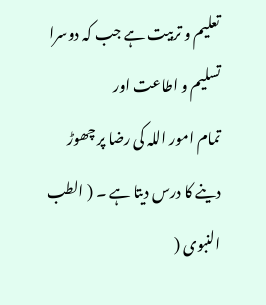تعلیم و تربیت ہے جب کہ دوسرا تسلیم و اطاعت اور
تمام امور اللہ کی رضا پر چھوڑ دینے کا درس دیتا ہے ۔ ( الطب النبوی (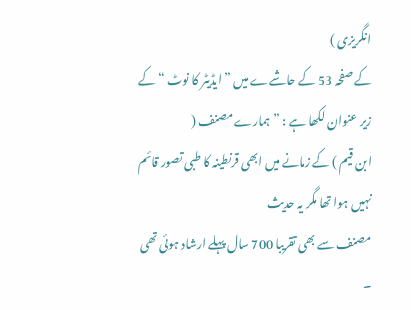انگریزی )
کے صفحہ 53 کے حاشےے میں ” ایڈیٹر کا نوٹ “ کے زیر عنوان لکھا ہے : ” ہمارے مصنف (
ابن قیم ) کے زمانے میں ابھی قرنطینہ کا طبی تصور قائم نہیں ہوا تھا مگر یہ حدیث
مصنف سے بھی تقریبا 700 سال پہلے ارشاد ہوئی تھی ۔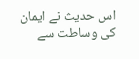اس حدیث نے ایمان کی وساطت سے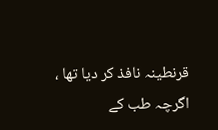قرنطینہ نافذ کر دیا تھا ، اگرچہ طب کے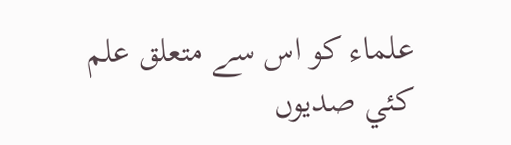علماء کو اس سے متعلق علم کئي صدیوں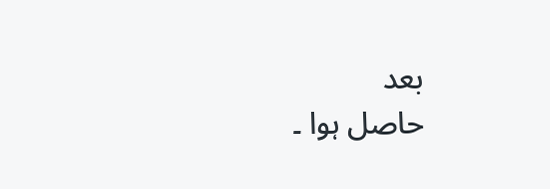بعد
حاصل ہوا ۔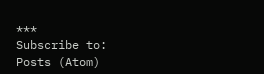***
Subscribe to:
Posts (Atom)